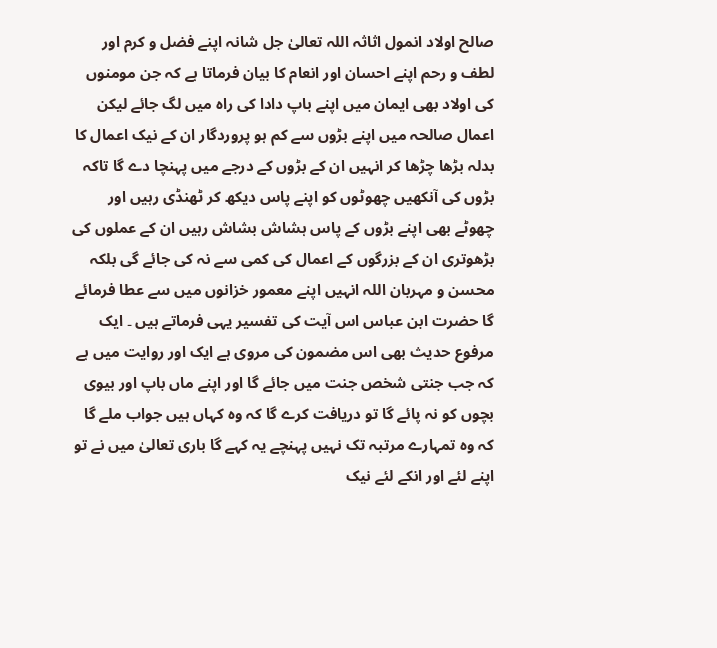صالح اولاد انمول اثاثہ اللہ تعالیٰ جل شانہ اپنے فضل و کرم اور لطف و رحم اپنے احسان اور انعام کا بیان فرماتا ہے کہ جن مومنوں کی اولاد بھی ایمان میں اپنے باپ دادا کی راہ میں لگ جائے لیکن اعمال صالحہ میں اپنے بڑوں سے کم ہو پروردگار ان کے نیک اعمال کا بدلہ بڑھا چڑھا کر انہیں ان کے بڑوں کے درجے میں پہنچا دے گا تاکہ بڑوں کی آنکھیں چھوٹوں کو اپنے پاس دیکھ کر ٹھنڈی رہیں اور چھوٹے بھی اپنے بڑوں کے پاس ہشاش بشاش رہیں ان کے عملوں کی بڑھوتری ان کے بزرگوں کے اعمال کی کمی سے نہ کی جائے گی بلکہ محسن و مہربان اللہ انہیں اپنے معمور خزانوں میں سے عطا فرمائے گا حضرت ابن عباس اس آیت کی تفسیر یہی فرماتے ہیں ۔ ایک مرفوع حدیث بھی اس مضمون کی مروی ہے ایک اور روایت میں ہے کہ جب جنتی شخص جنت میں جائے گا اور اپنے ماں باپ اور بیوی بچوں کو نہ پائے گا تو دریافت کرے گا کہ وہ کہاں ہیں جواب ملے گا کہ وہ تمہارے مرتبہ تک نہیں پہنچے یہ کہے گا باری تعالیٰ میں نے تو اپنے لئے اور انکے لئے نیک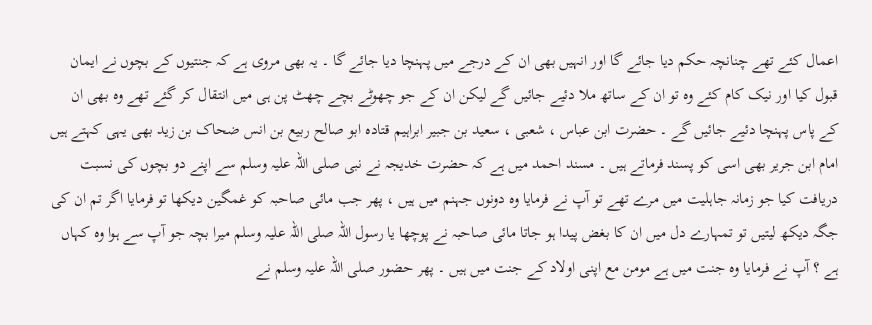اعمال کئے تھے چنانچہ حکم دیا جائے گا اور انہیں بھی ان کے درجے میں پہنچا دیا جائے گا ۔ یہ بھی مروی ہے کہ جنتیوں کے بچوں نے ایمان قبول کیا اور نیک کام کئے وہ تو ان کے ساتھ ملا دئیے جائیں گے لیکن ان کے جو چھوٹے بچے چھٹ پن ہی میں انتقال کر گئے تھے وہ بھی ان کے پاس پہنچا دئیے جائیں گے ۔ حضرت ابن عباس ، شعبی ، سعید بن جبیر ابراہیم قتادہ ابو صالح ربیع بن انس ضحاک بن زید بھی یہی کہتے ہیں امام ابن جریر بھی اسی کو پسند فرماتے ہیں ۔ مسند احمد میں ہے کہ حضرت خدیجہ نے نبی صلی اللہ علیہ وسلم سے اپنے دو بچوں کی نسبت دریافت کیا جو زمانہ جاہلیت میں مرے تھے تو آپ نے فرمایا وہ دونوں جہنم میں ہیں ، پھر جب مائی صاحبہ کو غمگین دیکھا تو فرمایا اگر تم ان کی جگہ دیکھ لیتیں تو تمہارے دل میں ان کا بغض پیدا ہو جاتا مائی صاحبہ نے پوچھا یا رسول اللہ صلی اللہ علیہ وسلم میرا بچہ جو آپ سے ہوا وہ کہاں ہے ؟ آپ نے فرمایا وہ جنت میں ہے مومن مع اپنی اولاد کے جنت میں ہیں ۔ پھر حضور صلی اللہ علیہ وسلم نے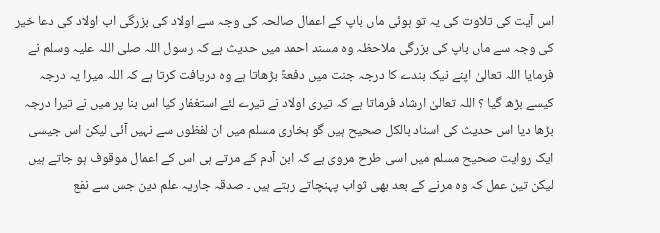اس آیت کی تلاوت کی یہ تو ہوئی ماں باپ کے اعمال صالحہ کی وجہ سے اولاد کی بزرگی اب اولاد کی دعا خیر کی وجہ سے ماں باپ کی بزرگی ملاحظہ وہ مسند احمد میں حدیث ہے کہ رسول اللہ صلی اللہ علیہ وسلم نے فرمایا اللہ تعالیٰ اپنے نیک بندے کا درجہ جنت میں دفعۃً بڑھاتا ہے وہ دریافت کرتا ہے کہ اللہ میرا یہ درجہ کیسے بڑھ گیا ؟ اللہ تعالیٰ ارشاد فرماتا ہے کہ تیری اولاد نے تیرے لئے استغفار کیا اس بنا پر میں نے تیرا درجہ بڑھا دیا اس حدیث کی اسناد بالکل صحیح ہیں گو بخاری مسلم میں ان لفظوں سے نہیں آئی لیکن اس جیسی ایک روایت صحیح مسلم میں اسی طرح مروی ہے کہ ابن آدم کے مرتے ہی اس کے اعمال موقوف ہو جاتے ہیں لیکن تین عمل کہ وہ مرنے کے بعد بھی ثواب پہنچاتے رہتے ہیں ۔ صدقہ جاریہ علم دین جس سے نفع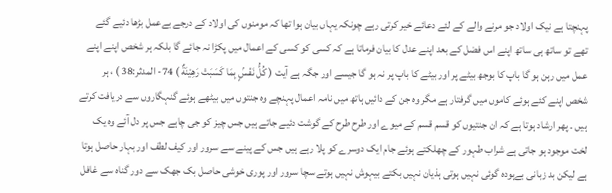پہنچتا ہے نیک اولاد جو مرنے والے کے لئے دعائے خیر کرتی رہے چونکہ یہاں بیان ہوا تھا کہ مومنوں کی اولاد کے درجے بےعمل بڑھا دئیے گئے تھے تو ساتھ ہی ساتھ اپنے اس فضل کے بعد اپنے عدل کا بیان فرماتا ہے کہ کسی کو کسی کے اعمال میں پکڑا نہ جائے گا بلکہ ہر شخص اپنے اپنے عمل میں رہن ہو گا باپ کا بوجھ بیٹے پر اور بیٹے کا باپ پر نہ ہو گا جیسے اور جگہ ہے آیت ( كُلُّ نَفْسٍۢ بِمَا كَسَبَتْ رَهِيْنَةٌ ) 74- المدثر:38 ) ، ہر شخص اپنے کئے ہوئے کاموں میں گرفتار ہے مگر وہ جن کے دائیں ہاتھ میں نامہ اعمال پہنچے وہ جنتوں میں بیٹھے ہوئے گنہگاروں سے دریافت کرتے ہیں ۔ پھر ارشاد ہوتا ہے کہ ان جنتیوں کو قسم قسم کے میوے اور طرح طرح کے گوشت دئیے جاتے ہیں جس چیز کو جی چاہے جس پر دل آئے وہ یک لخت موجود ہو جاتی ہے شراب طہور کے چھلکتے ہوئے جام ایک دوسرے کو پلا رہے ہیں جس کے پینے سے سرور اور کیف لطف اور بہار حاصل ہوتا ہے لیکن بد زبانی بےہودہ گوئی نہیں ہوتی ہذیان نہیں بکتے بیہوش نہیں ہوتے سچا سرور اور پوری خوشی حاصل بک جھک سے دور گناہ سے غافل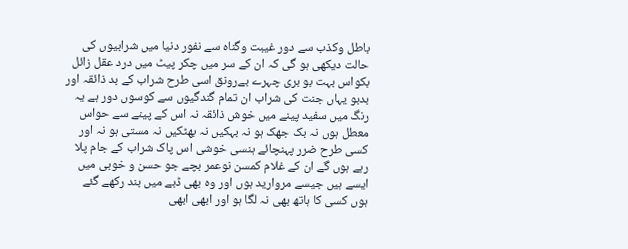باطل وکذب سے دور غیبت وگناہ سے نفور دنیا میں شرابیوں کی حالت دیکھی ہو گی کہ ان کے سر میں چکر پیٹ میں درد عقل زائل بکواس بہت بو بری چہرے بےرونق اسی طرح شراب کے بد ذائقہ اور بدبو یہاں جنت کی شراب ان تمام گندگیوں سے کوسوں دور ہے یہ رنگ میں سفید پینے میں خوش ذائقہ نہ اس کے پینے سے حواس معطل ہوں نہ بک جھک ہو نہ بہکیں نہ بھٹکیں نہ مستی ہو نہ اور کسی طرح ضرر پہنچائے ہنسی خوشی اس پاک شراب کے جام پلا رہے ہوں گے ان کے غلام کمسن نوعمر بچے جو حسن و خوبی میں ایسے ہیں جیسے مروارید ہوں اور وہ بھی ڈبے میں بند رکھے گئے ہوں کسی کا ہاتھ بھی نہ لگا ہو اور ابھی ابھی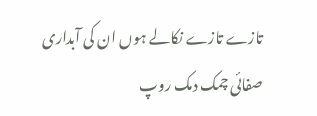تازے تازے نکالے ہوں ان کی آبداری صفائی چمک دمک روپ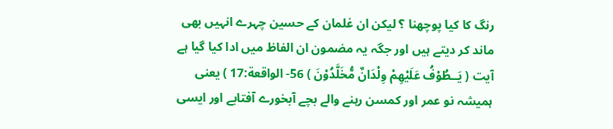رنگ کا کیا پوچھنا ؟ لیکن ان غلمان کے حسین چہرے انہیں بھی ماند کر دیتے ہیں اور جگہ یہ مضمون ان الفاظ میں ادا کیا گیا ہے آیت ( يَــطُوْفُ عَلَيْهِمْ وِلْدَانٌ مُّخَلَّدُوْنَ ) 56- الواقعة:17 ) یعنی ہمیشہ نو عمر اور کمسن رہنے والے بچے آبخورے آفتابے اور ایسی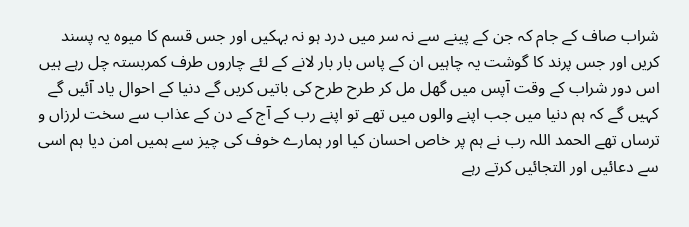شراب صاف کے جام کہ جن کے پینے سے نہ سر میں درد ہو نہ بہکیں اور جس قسم کا میوہ یہ پسند کریں اور جس پرند کا گوشت یہ چاہیں ان کے پاس بار بار لانے کے لئے چاروں طرف کمربستہ چل رہے ہیں اس دور شراب کے وقت آپس میں گھل مل کر طرح طرح کی باتیں کریں گے دنیا کے احوال یاد آئیں گے کہیں گے کہ ہم دنیا میں جب اپنے والوں میں تھے تو اپنے رب کے آج کے دن کے عذاب سے سخت لرزاں و ترساں تھے الحمد اللہ رب نے ہم پر خاص احسان کیا اور ہمارے خوف کی چیز سے ہمیں امن دیا ہم اسی سے دعائیں اور التجائیں کرتے رہے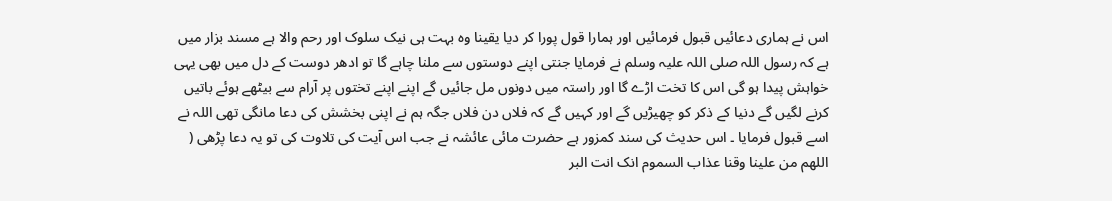اس نے ہماری دعائیں قبول فرمائیں اور ہمارا قول پورا کر دیا یقینا وہ بہت ہی نیک سلوک اور رحم والا ہے مسند بزار میں ہے کہ رسول اللہ صلی اللہ علیہ وسلم نے فرمایا جنتی اپنے دوستوں سے ملنا چاہے گا تو ادھر دوست کے دل میں بھی یہی خواہش پیدا ہو گی اس کا تخت اڑے گا اور راستہ میں دونوں مل جائیں گے اپنے اپنے تختوں پر آرام سے بیٹھے ہوئے باتیں کرنے لگیں گے دنیا کے ذکر کو چھیڑیں گے اور کہیں گے کہ فلاں دن فلاں جگہ ہم نے اپنی بخشش کی دعا مانگی تھی اللہ نے اسے قبول فرمایا ۔ اس حدیث کی سند کمزور ہے حضرت مائی عائشہ نے جب اس آیت کی تلاوت کی تو یہ دعا پڑھی ( اللھم من علینا وقنا عذاب السموم انک انت البر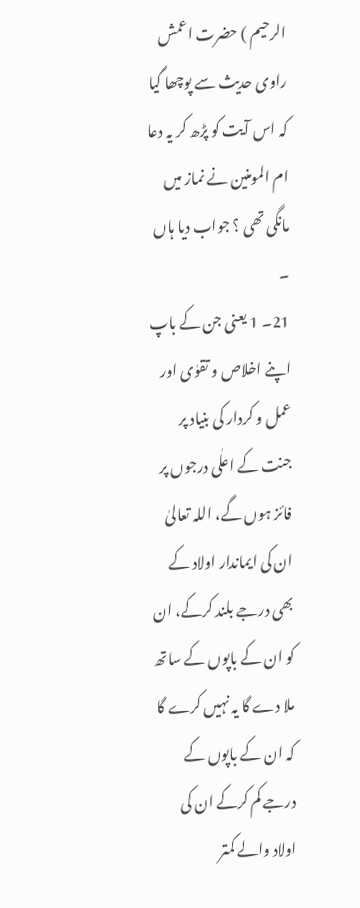الرحیم ) حضرت اعمش راوی حدیث سے پوچھا گیا کہ اس آیت کو پڑھ کر یہ دعا ام المومنین نے نماز میں مانگی تھی ؟ جواب دیا ہاں ۔
21۔ 1 یعنی جن کے باپ اپنے اخلاص و تقوٰی اور عمل و کردار کی بنیاد پر جنت کے اعلٰی درجوں پر فائز ہوں گے، اللہ تعالیٰ ان کی ایماندار اولاد کے بھی درجے بلند کرکے، ان کو ان کے باپوں کے ساتھ ملا دے گا یہ نہیں کرے گا کہ ان کے باپوں کے درجے کم کرکے ان کی اولاد والے کمتر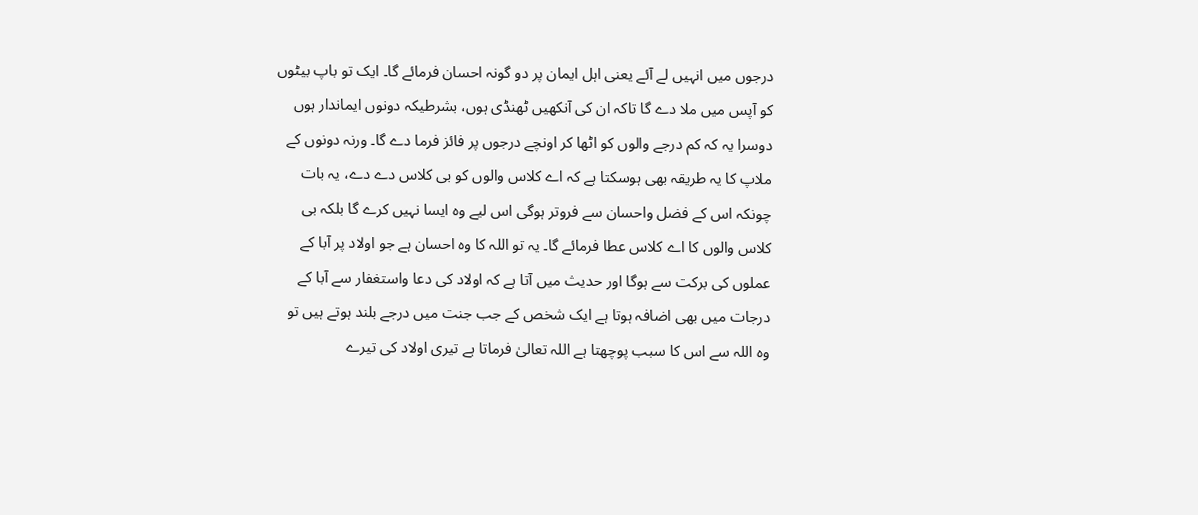درجوں میں انہیں لے آئے یعنی اہل ایمان پر دو گونہ احسان فرمائے گا۔ ایک تو باپ بیٹوں کو آپس میں ملا دے گا تاکہ ان کی آنکھیں ٹھنڈی ہوں، بشرطیکہ دونوں ایماندار ہوں دوسرا یہ کہ کم درجے والوں کو اٹھا کر اونچے درجوں پر فائز فرما دے گا۔ ورنہ دونوں کے ملاپ کا یہ طریقہ بھی ہوسکتا ہے کہ اے کلاس والوں کو بی کلاس دے دے، یہ بات چونکہ اس کے فضل واحسان سے فروتر ہوگی اس لیے وہ ایسا نہیں کرے گا بلکہ بی کلاس والوں کا اے کلاس عطا فرمائے گا۔ یہ تو اللہ کا وہ احسان ہے جو اولاد پر آبا کے عملوں کی برکت سے ہوگا اور حدیث میں آتا ہے کہ اولاد کی دعا واستغفار سے آبا کے درجات میں بھی اضافہ ہوتا ہے ایک شخص کے جب جنت میں درجے بلند ہوتے ہیں تو وہ اللہ سے اس کا سبب پوچھتا ہے اللہ تعالیٰ فرماتا ہے تیری اولاد کی تیرے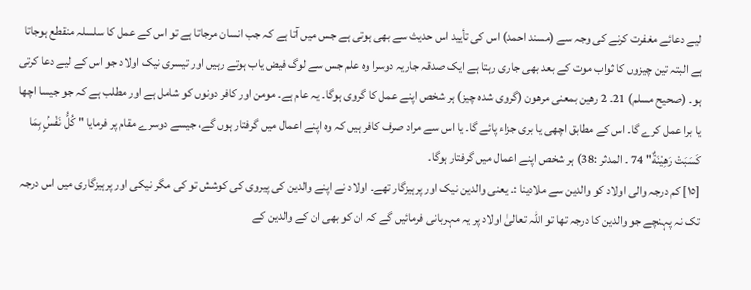لیے دعائے مغفرت کرنے کی وجہ سے (مسند احمد) اس کی تأیید اس حدیث سے بھی ہوتی ہے جس میں آتا ہے کہ جب انسان مرجاتا ہے تو اس کے عمل کا سلسلہ منقطع ہوجاتا ہے البتہ تین چیزوں کا ثواب موت کے بعد بھی جاری رہتا ہے ایک صدقہ جاریہ دوسرا وہ علم جس سے لوگ فیض یاب ہوتے رہیں اور تیسری نیک اولاد جو اس کے لیے دعا کرتی ہو۔ (صحیح مسلم) 21۔ 2 رھین بمعنی مرھون (گروی شدہ چیز) ہر شخص اپنے عمل کا گروی ہوگا۔ یہ عام ہے۔ مومن اور کافر دونوں کو شامل ہے اور مطلب ہے کہ جو جیسا اچھا یا برا عمل کرے گا۔ اس کے مطابق اچھی یا بری جزاء پائے گا۔ یا اس سے مراد صرف کافر ہیں کہ وہ اپنے اعمال میں گرفتار ہوں گے، جیسے دوسرے مقام پر فرمایا " كُلُّ نَفْسٍۢ بِمَا كَسَبَتْ رَهِيْنَةٌ" 74 ۔ المدثر :38) ہر شخص اپنے اعمال میں گرفتار ہوگا۔
[١٥] کم درجہ والی اولاد کو والدین سے ملادینا :۔ یعنی والدین نیک اور پرہیزگار تھے۔ اولاد نے اپنے والدین کی پیروی کی کوشش تو کی مگر نیکی اور پرہیزگاری میں اس درجہ تک نہ پہنچے جو والدین کا درجہ تھا تو اللہ تعالیٰ اولاد پر یہ مہربانی فرمائیں گے کہ ان کو بھی ان کے والدین کے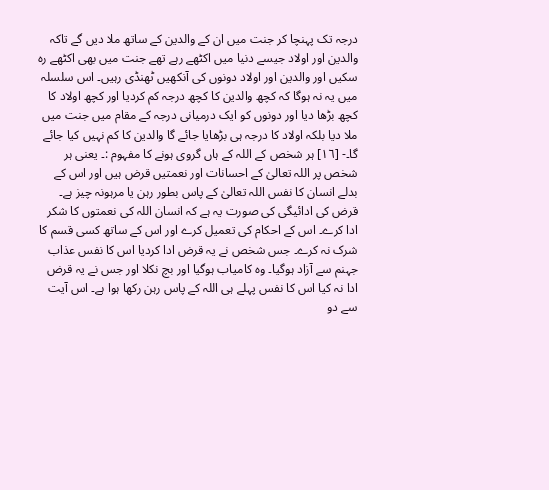درجہ تک پہنچا کر جنت میں ان کے والدین کے ساتھ ملا دیں گے تاکہ والدین اور اولاد جیسے دنیا میں اکٹھے رہے تھے جنت میں بھی اکٹھے رہ سکیں اور والدین اور اولاد دونوں کی آنکھیں ٹھنڈی رہیں۔ اس سلسلہ میں یہ نہ ہوگا کہ کچھ والدین کا کچھ درجہ کم کردیا اور کچھ اولاد کا کچھ بڑھا دیا اور دونوں کو ایک درمیانی درجہ کے مقام میں جنت میں ملا دیا بلکہ اولاد کا درجہ ہی بڑھایا جائے گا والدین کا کم نہیں کیا جائے گا۔- [١٦] ہر شخص کے اللہ کے ہاں گروی ہونے کا مفہوم :۔ یعنی ہر شخص پر اللہ تعالیٰ کے احسانات اور نعمتیں قرض ہیں اور اس کے بدلے انسان کا نفس اللہ تعالیٰ کے پاس بطور رہن یا مرہونہ چیز ہے۔ قرض کی ادائیگی کی صورت یہ ہے کہ انسان اللہ کی نعمتوں کا شکر ادا کرے۔ اس کے احکام کی تعمیل کرے اور اس کے ساتھ کسی قسم کا شرک نہ کرے۔ جس شخص نے یہ قرض ادا کردیا اس کا نفس عذاب جہنم سے آزاد ہوگیا۔ وہ کامیاب ہوگیا اور بچ نکلا اور جس نے یہ قرض ادا نہ کیا اس کا نفس پہلے ہی اللہ کے پاس رہن رکھا ہوا ہے۔ اس آیت سے دو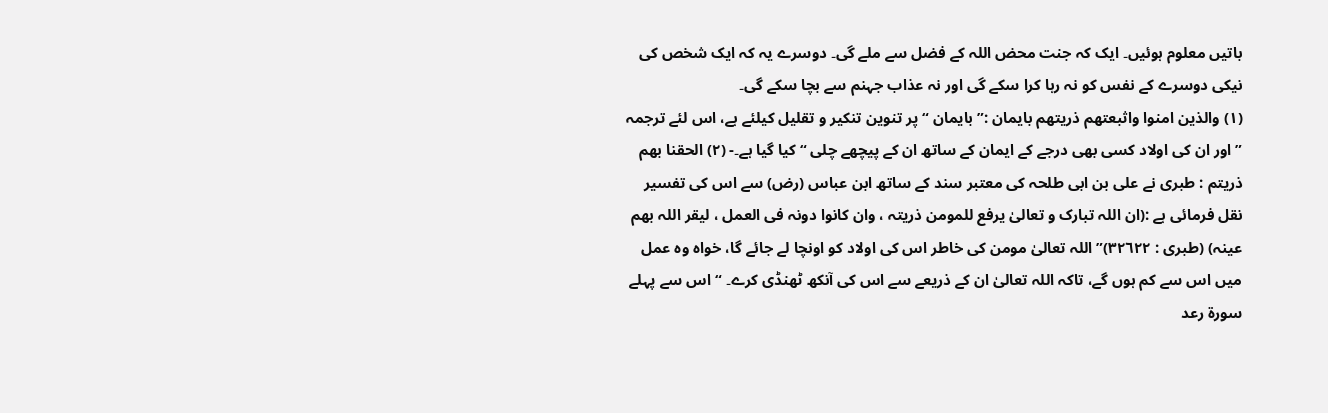باتیں معلوم ہوئیں۔ ایک کہ جنت محض اللہ کے فضل سے ملے گی۔ دوسرے یہ کہ ایک شخص کی نیکی دوسرے کے نفس کو نہ رہا کرا سکے گی اور نہ عذاب جہنم سے بچا سکے گی۔
(١) والذین امنوا واثبعتھم ذریتھم بایمان :” بایمان “ پر تنوین تنکیر و تقلیل کیلئے ہے، اس لئے ترجمہ ” اور ان کی اولاد کسی بھی درجے کے ایمان کے ساتھ ان کے پیچھے چلی “ کیا گیا ہے۔- (٢) الحقنا بھم ذریتم : طبری نے علی بن ابی طلحہ کی معتبر سند کے ساتھ ابن عباس (رض) سے اس کی تفسیر نقل فرمائی ہے :(ان اللہ تبارک و تعالیٰ یرفع للمومن ذریتہ ، وان کانوا دونہ فی العمل ، لیقر اللہ بھم عینہ) (طبری : ٣٢٦٢٢)” اللہ تعالیٰ مومن کی خاطر اس کی اولاد کو اونچا لے جائے گا، خواہ وہ عمل میں اس سے کم ہوں گے، تاکہ اللہ تعالیٰ ان کے ذریعے سے اس کی آنکھ ٹھنڈی کرے۔ “ اس سے پہلے سورة رعد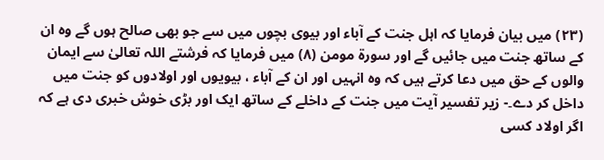(٢٣) میں بیان فرمایا کہ اہل جنت کے آباء اور بیوی بچوں میں سے جو بھی صالح ہوں گے وہ ان کے ساتھ جنت میں جائیں گے اور سورة مومن (٨) میں فرمایا کہ فرشتے اللہ تعالیٰ سے ایمان والوں کے حق میں دعا کرتے ہیں کہ وہ انہیں اور ان کے آباء ، بیویوں اور اولادوں کو جنت میں داخل کر دے۔- زیر تفسیر آیت میں جنت کے داخلے کے ساتھ ایک اور بڑی خوش خبری دی ہے کہ اگر اولاد کسی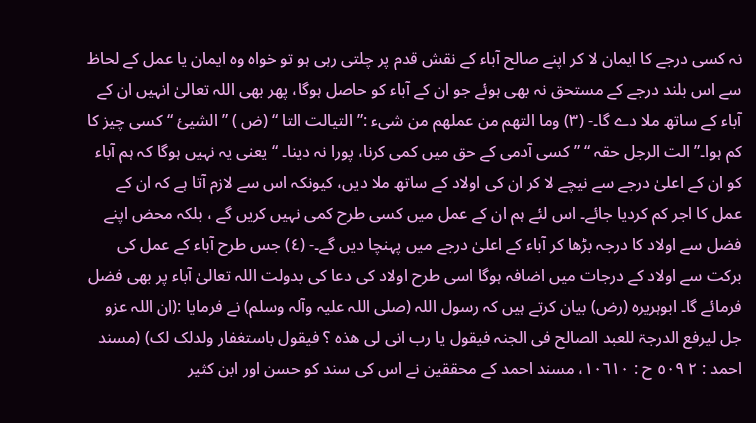نہ کسی درجے کا ایمان لا کر اپنے صالح آباء کے نقش قدم پر چلتی رہی ہو تو خواہ وہ ایمان یا عمل کے لحاظ سے اس بلند درجے کے مستحق نہ بھی ہوئے جو ان کے آباء کو حاصل ہوگا، پھر بھی اللہ تعالیٰ انہیں ان کے آباء کے ساتھ ملا دے گا۔- (٣) وما التھم من عملھم من شیء :” التیالت التا “ (ض ) ” الشیئ “ کسی چیز کا کم ہوا۔” الت الرجل حقہ “ ” کسی آدمی کے حق میں کمی کرنا، پورا نہ دینا۔ “ یعنی یہ نہیں ہوگا کہ ہم آباء کو ان کے اعلیٰ درجے سے نیچے لا کر ان کی اولاد کے ساتھ ملا دیں، کیونکہ اس سے لازم آتا ہے کہ ان کے عمل کا اجر کم کردیا جائے۔ اس لئے ہم ان کے عمل میں کسی طرح کمی نہیں کریں گے ، بلکہ محض اپنے فضل سے اولاد کا درجہ بڑھا کر آباء کے اعلیٰ درجے میں پہنچا دیں گے۔- (٤) جس طرح آباء کے عمل کی برکت سے اولاد کے درجات میں اضافہ ہوگا اسی طرح اولاد کی دعا کی بدولت اللہ تعالیٰ آباء پر بھی فضل فرمائے گا۔ ابوہریرہ (رض) بیان کرتے ہیں کہ رسول اللہ (صلی اللہ علیہ وآلہ وسلم) نے فرمایا :(ان اللہ عزو جل لیرفع الدرجۃ للعبد الصالح فی الجنہ فیقول یا رب انی لی ھذہ ؟ فیقول باستغفار ولدلک لک) (مسند احمد : ٢ ٥٠٩ ح : ١٠٦١٠، مسند احمد کے محققین نے اس کی سند کو حسن اور ابن کثیر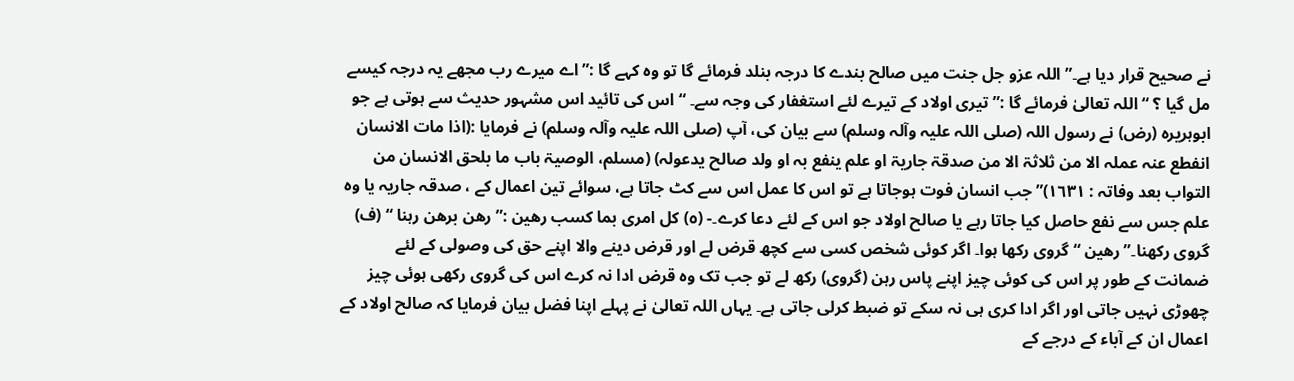نے صحیح قرار دیا ہے۔” اللہ عزو جل جنت میں صالح بندے کا درجہ بنلد فرمائے گا تو وہ کہے گا :” اے میرے رب مجھے یہ درجہ کیسے مل گیا ؟ “ اللہ تعالیٰ فرمائے گا :” تیری اولاد کے تیرے لئے استغفار کی وجہ سے۔ “ اس کی تائید اس مشہور حدیث سے ہوتی ہے جو ابوہریرہ (رض) نے رسول اللہ (صلی اللہ علیہ وآلہ وسلم) سے بیان کی، آپ (صلی اللہ علیہ وآلہ وسلم) نے فرمایا :(اذا مات الانسان انفطع عنہ عملہ الا من ثلاثۃ الا من صدقۃ جاریۃ او علم ینفع بہ او ولد صالح یدعولہ) (مسلم، الوصیۃ باب ما بلحق الانسان من التواب بعد وفاتہ : ١٦٣١)” جب انسان فوت ہوجاتا ہے تو اس کا عمل اس سے کٹ جاتا ہے، سوائے تین اعمال کے ، صدقہ جاریہ یا وہ علم جس سے نفع حاصل کیا جاتا رہے یا صالح اولاد جو اس کے لئے دعا کرے۔- (٥) کل امری بما کسب رھین :” رھن برھن رہنا “ (ف) گروی رکھنا۔” رھین “ گروی رکھا ہوا۔ اگر کوئی شخص کسی سے کچھ قرض لے اور قرض دینے والا اپنے حق کی وصولی کے لئے ضمانت کے طور پر اس کی کوئی چیز اپنے پاس رہن (گروی) رکھ لے تو جب تک وہ قرض ادا نہ کرے اس کی گروی رکھی ہوئی چیز چھوڑی نہیں جاتی اور اگر ادا کری ہی نہ سکے تو ضبط کرلی جاتی ہے۔ یہاں اللہ تعالیٰ نے پہلے اپنا فضل بیان فرمایا کہ صالح اولاد کے اعمال ان کے آباء کے درجے کے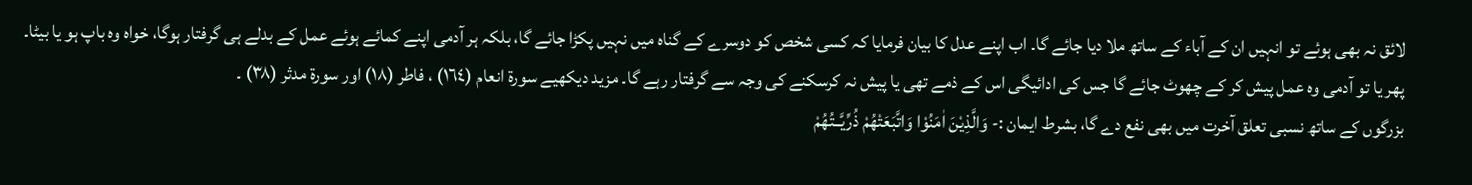لائق نہ بھی ہوئے تو انہیں ان کے آباء کے ساتھ ملا دیا جائے گا۔ اب اپنے عدل کا بیان فرمایا کہ کسی شخص کو دوسرے کے گناہ میں نہیں پکڑا جائے گا، بلکہ ہر آدمی اپنے کمائے ہوئے عمل کے بدلے ہی گرفتار ہوگا، خواہ وہ باپ ہو یا بیٹا۔ پھر یا تو آدمی وہ عمل پیش کر کے چھوٹ جائے گا جس کی ادائیگی اس کے ذمے تھی یا پیش نہ کرسکنے کی وجہ سے گرفتار رہے گا۔ مزید دیکھیے سورة انعام (١٦٤) ، فاطر (١٨) اور سورة مدثر (٣٨) ۔
بزرگوں کے ساتھ نسبی تعلق آخرت میں بھی نفع دے گا، بشرط ایمان :- وَالَّذِيْنَ اٰمَنُوْا وَاتَّبَعَتْهُمْ ذُرِّيَّــتُهُمْ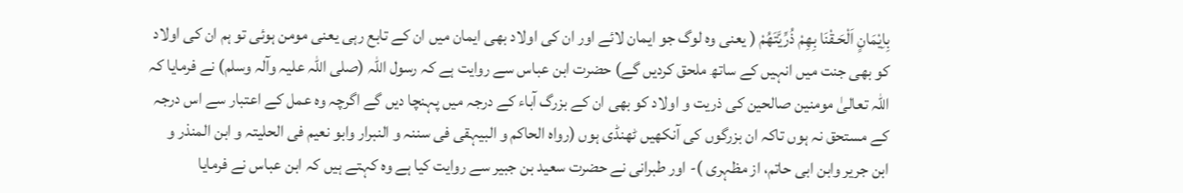بِاِيْمَانٍ اَلْحَـقْنَا بِهِمْ ذُرِّيَّتَهُمْ ( یعنی وہ لوگ جو ایمان لائے اور ان کی اولاد بھی ایمان میں ان کے تابع رہی یعنی مومن ہوئی تو ہم ان کی اولاد کو بھی جنت میں انہیں کے ساتھ ملحق کردیں گے) حضرت ابن عباس سے روایت ہے کہ رسول اللہ (صلی اللہ علیہ وآلہ وسلم) نے فرمایا کہ اللہ تعالیٰ مومنین صالحین کی ذریت و اولاد کو بھی ان کے بزرگ آباء کے درجہ میں پہنچا دیں گے اگرچہ وہ عمل کے اعتبار سے اس درجہ کے مستحق نہ ہوں تاکہ ان بزرگوں کی آنکھیں ٹھنڈی ہوں (رواہ الحاکم و البیہقی فی سننہ و النبرار وابو نعیم فی الحلیتہ و ابن المنذر و ابن جریر وابن ابی حاتم، از مظہری )- اور طبرانی نے حضرت سعید بن جبیر سے روایت کیا ہے وہ کہتے ہیں کہ ابن عباس نے فرمایا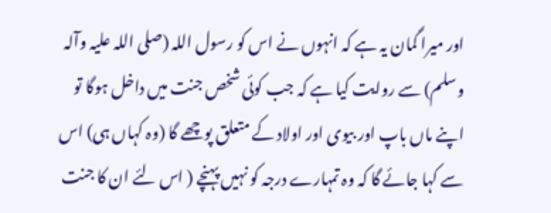اور میرا گمان یہ ہے کہ انہوں نے اس کو رسول اللہ (صلی اللہ علیہ وآلہ وسلم) سے روایت کیا ہے کہ جب کوئی شخص جنت میں داخل ہوگا تو اپنے ماں باپ اور بیوی اور اولاد کے متعلق پوچھے گا (وہ کہاں ہی) اس سے کہا جائے گا کہ وہ تمہارے درجہ کو نہیں پہنچے ( اس لئے ان کا جنت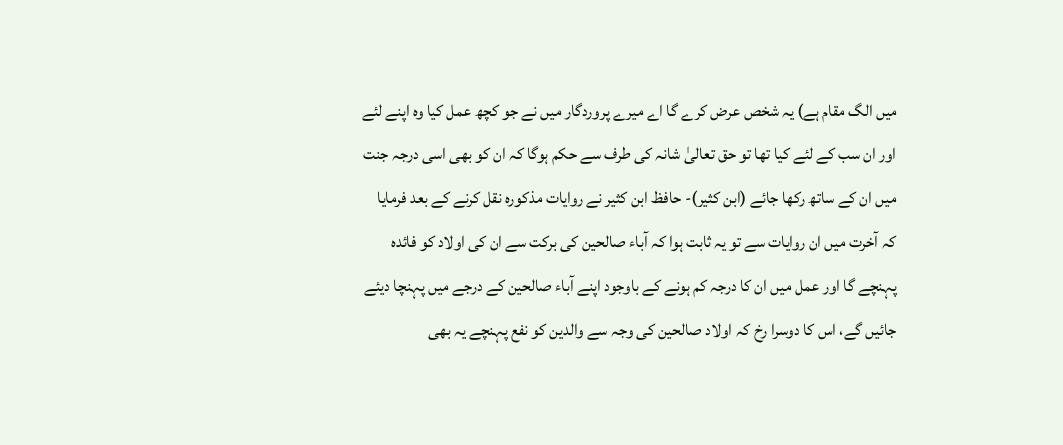میں الگ مقام ہے) یہ شخص عرض کرے گا اے میرے پروردگار میں نے جو کچھ عمل کیا وہ اپنے لئے اور ان سب کے لئے کیا تھا تو حق تعالیٰ شانہ کی طرف سے حکم ہوگا کہ ان کو بھی اسی درجہ جنت میں ان کے ساتھ رکھا جائے (ابن کثیر)- حافظ ابن کثیر نے روایات مذکورہ نقل کرنے کے بعد فرمایا کہ آخرت میں ان روایات سے تو یہ ثابت ہوا کہ آباء صالحین کی برکت سے ان کی اولاد کو فائدہ پہنچے گا اور عمل میں ان کا درجہ کم ہونے کے باوجود اپنے آباء صالحین کے درجے میں پہنچا دیئے جائیں گے، اس کا دوسرا رخ کہ اولاد صالحین کی وجہ سے والدین کو نفع پہنچے یہ بھی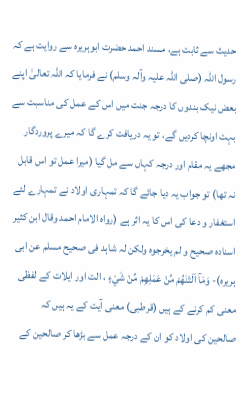حدیث سے ثابت ہے، مسند احمد حضرت ابوہریرہ سے روایت ہے کہ رسول اللہ (صلی اللہ علیہ وآلہ وسلم) نے فرمایا کہ اللہ تعالیٰ اپنے بعض نیک بندوں کا درجہ جنت میں اس کے عمل کی مناسبت سے بہت اونچا کردیں گے، تو یہ دریافت کرے گا کہ میرے پروردگار مجھے یہ مقام اور درجہ کہاں سے مل گیا (میرا عمل تو اس قابل نہ تھا) تو جواب یہ دیا جائے گا کہ تمہاری اولاد نے تمہارے لئے استغفار و دعا کی اس کا یہ اثر ہے (رواہ الامام احمد وقال ابن کثیر اسنادہ صحیح و لم یخرجوہ ولکن لہ شاہد فی صحیح مسلم عن ابی ہریرہ)- وَمَآ اَلَتْنٰهُمْ مِّنْ عَمَلِهِمْ مِّنْ شَيْءٍ ، الت اور ایلات کے لفظی معنی کم کرنے کے ہیں (قرطبی) معنی آیت کے یہ ہیں کہ صالحین کی اولاد کو ان کے درجہ عمل سے بڑھا کر صالحین کے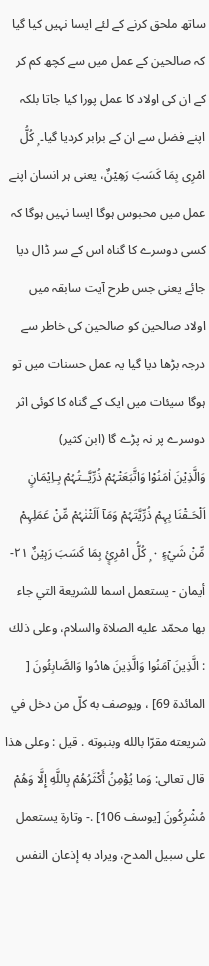ساتھ ملحق کرنے کے لئے ایسا نہیں کیا گیا کہ صالحین کے عمل میں سے کچھ کم کر کے ان کی اولاد کا عمل پورا کیا جاتا بلکہ اپنے فضل سے ان کے برابر کردیا گیا۔ ۭ كُلُّ امْرِی بِمَا كَسَبَ رَهِيْنٌ، یعنی ہر انسان اپنے عمل میں محبوس ہوگا ایسا نہیں ہوگا کہ کسی دوسرے کا گناہ اس کے سر ڈال دیا جائے یعنی جس طرح آیت سابقہ میں اولاد صالحین کو صالحین کی خاطر سے درجہ بڑھا دیا گیا یہ عمل حسنات میں تو ہوگا سیئات میں ایک کے گناہ کا کوئی اثر دوسرے پر نہ پڑے گا (ابن کثیر)
وَالَّذِيْنَ اٰمَنُوْا وَاتَّبَعَتْہُمْ ذُرِّيَّــتُہُمْ بِـاِيْمَانٍ اَلْحَـقْنَا بِہِمْ ذُرِّيَّتَہُمْ وَمَآ اَلَتْنٰہُمْ مِّنْ عَمَلِہِمْ مِّنْ شَيْءٍ ٠ ۭ كُلُّ امْرِئٍؚ بِمَا كَسَبَ رَہِيْنٌ ٢١- أیمان - يستعمل اسما للشریعة التي جاء بها محمّد عليه الصلاة والسلام، وعلی ذلك : الَّذِينَ آمَنُوا وَالَّذِينَ هادُوا وَالصَّابِئُونَ [ المائدة 69] ، ويوصف به كلّ من دخل في شریعته مقرّا بالله وبنبوته . قيل : وعلی هذا قال تعالی: وَما يُؤْمِنُ أَكْثَرُهُمْ بِاللَّهِ إِلَّا وَهُمْ مُشْرِكُونَ [يوسف 106] .- وتارة يستعمل علی سبیل المدح، ويراد به إذعان النفس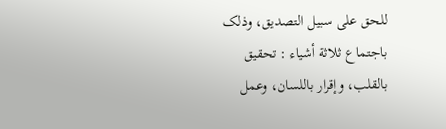للحق علی سبیل التصدیق، وذلک باجتماع ثلاثة أشياء : تحقیق بالقلب، وإقرار باللسان، وعمل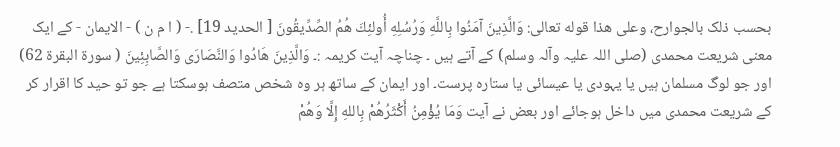بحسب ذلک بالجوارح، وعلی هذا قوله تعالی: وَالَّذِينَ آمَنُوا بِاللَّهِ وَرُسُلِهِ أُولئِكَ هُمُ الصِّدِّيقُونَ [ الحدید 19] .- ( ا م ن ) - الایمان - کے ایک معنی شریعت محمدی (صلی اللہ علیہ وآلہ وسلم) کے آتے ہیں ۔ چناچہ آیت کریمہ :۔ وَالَّذِينَ هَادُوا وَالنَّصَارَى وَالصَّابِئِينَ ( سورة البقرة 62) اور جو لوگ مسلمان ہیں یا یہودی یا عیسائی یا ستارہ پرست۔ اور ایمان کے ساتھ ہر وہ شخص متصف ہوسکتا ہے جو تو حید کا اقرار کر کے شریعت محمدی میں داخل ہوجائے اور بعض نے آیت وَمَا يُؤْمِنُ أَكْثَرُهُمْ بِاللهِ إِلَّا وَهُمْ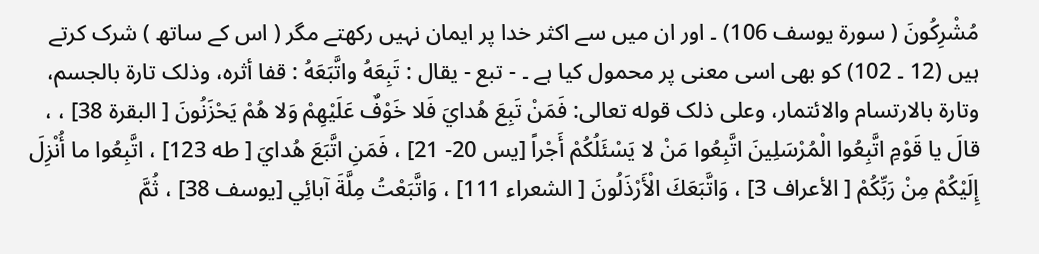مُشْرِكُونَ ( سورة يوسف 106) ۔ اور ان میں سے اکثر خدا پر ایمان نہیں رکھتے مگر ( اس کے ساتھ ) شرک کرتے ہیں (12 ۔ 102) کو بھی اسی معنی پر محمول کیا ہے ۔ - تبع - يقال : تَبِعَهُ واتَّبَعَهُ : قفا أثره، وذلک تارة بالجسم، وتارة بالارتسام والائتمار، وعلی ذلک قوله تعالی: فَمَنْ تَبِعَ هُدايَ فَلا خَوْفٌ عَلَيْهِمْ وَلا هُمْ يَحْزَنُونَ [ البقرة 38] ، ، قالَ يا قَوْمِ اتَّبِعُوا الْمُرْسَلِينَ اتَّبِعُوا مَنْ لا يَسْئَلُكُمْ أَجْراً [يس 20- 21] ، فَمَنِ اتَّبَعَ هُدايَ [ طه 123] ، اتَّبِعُوا ما أُنْزِلَ إِلَيْكُمْ مِنْ رَبِّكُمْ [ الأعراف 3] ، وَاتَّبَعَكَ الْأَرْذَلُونَ [ الشعراء 111] ، وَاتَّبَعْتُ مِلَّةَ آبائِي [يوسف 38] ، ثُمَّ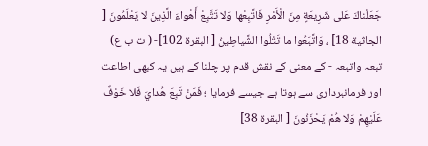جَعَلْناكَ عَلى شَرِيعَةٍ مِنَ الْأَمْرِ فَاتَّبِعْها وَلا تَتَّبِعْ أَهْواءَ الَّذِينَ لا يَعْلَمُونَ [ الجاثية 18] ، وَاتَّبَعُوا ما تَتْلُوا الشَّياطِينُ [ البقرة 102]- ( ت ب ع) تبعہ واتبعہ - کے معنی کے نقش قدم پر چلنا کے ہیں یہ کبھی اطاعت اور فرمانبرداری سے ہوتا ہے جیسے فرمایا ؛ فَمَنْ تَبِعَ هُدايَ فَلا خَوْفٌ عَلَيْهِمْ وَلا هُمْ يَحْزَنُونَ [ البقرة 38]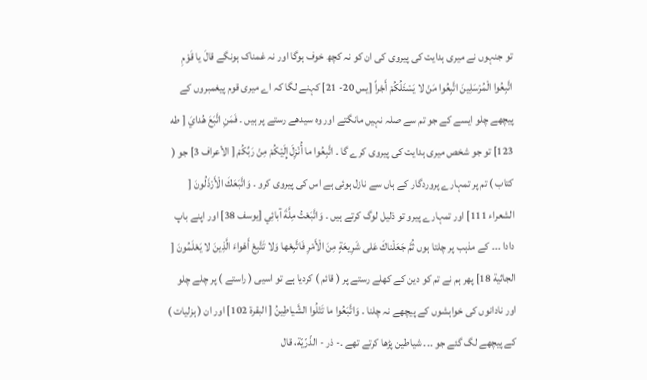تو جنہوں نے میری ہدایت کی پیروی کی ان کو نہ کچھ خوف ہوگا اور نہ غمناک ہونگے قالَ يا قَوْمِ اتَّبِعُوا الْمُرْسَلِينَ اتَّبِعُوا مَنْ لا يَسْئَلُكُمْ أَجْراً [يس 20- 21] کہنے لگا کہ اے میری قوم پیغمبروں کے پیچھے چلو ایسے کے جو تم سے صلہ نہیں مانگتے اور وہ سیدھے رستے پر ہیں ۔ فَمَنِ اتَّبَعَ هُدايَ [ طه 123] تو جو شخص میری ہدایت کی پیروی کرے گا ۔ اتَّبِعُوا ما أُنْزِلَ إِلَيْكُمْ مِنْ رَبِّكُمْ [ الأعراف 3] جو ( کتاب ) تم پر تمہارے پروردگار کے ہاں سے نازل ہوئی ہے اس کی پیروی کرو ۔ وَاتَّبَعَكَ الْأَرْذَلُونَ [ الشعراء 111] اور تمہارے پیرو تو ذلیل لوگ کرتے ہیں ۔ وَاتَّبَعْتُ مِلَّةَ آبائِي [يوسف 38] اور اپنے باپ دادا ۔۔۔ کے مذہب پر چلتا ہوں ثُمَّ جَعَلْناكَ عَلى شَرِيعَةٍ مِنَ الْأَمْرِ فَاتَّبِعْها وَلا تَتَّبِعْ أَهْواءَ الَّذِينَ لا يَعْلَمُونَ [ الجاثية 18] پھر ہم نے تم کو دین کے کھلے رستے پر ( قائم ) کردیا ہے تو اسیی ( راستے ) پر چلے چلو اور نادانوں کی خواہشوں کے پیچھے نہ چلنا ۔ وَاتَّبَعُوا ما تَتْلُوا الشَّياطِينُ [ البقرة 102] اور ان ( ہزلیات ) کے پیچھے لگ گئے جو ۔۔۔ شیاطین پڑھا کرتے تھے ۔- ذر - الذّرّيّة، قال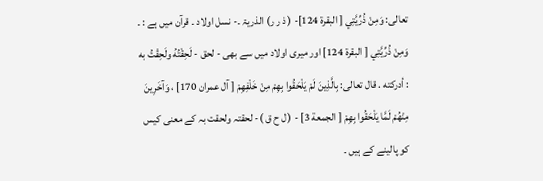تعالی: وَمِنْ ذُرِّيَّتِي [ البقرة 124]- ( ذ ر ر) الذریۃ ۔- نسل اولاد ۔ قرآن میں ہے : ۔ وَمِنْ ذُرِّيَّتِي [ البقرة 124] اور میری اولاد میں سے بھی - لحق - لَحِقْتُهُ ولَحِقْتُ به : أدركته . قال تعالی: بِالَّذِينَ لَمْ يَلْحَقُوا بِهِمْ مِنْ خَلْفِهِمْ [ آل عمران 170] ، وَآخَرِينَ مِنْهُمْ لَمَّا يَلْحَقُوا بِهِمْ [ الجمعة 3] - ( ل ح ق )- لحقتہ ولحقت بہ کے معنی کیس کو پالینے کے ہیں ۔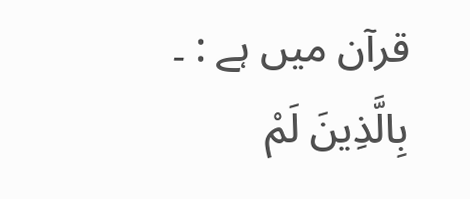قرآن میں ہے : ۔ بِالَّذِينَ لَمْ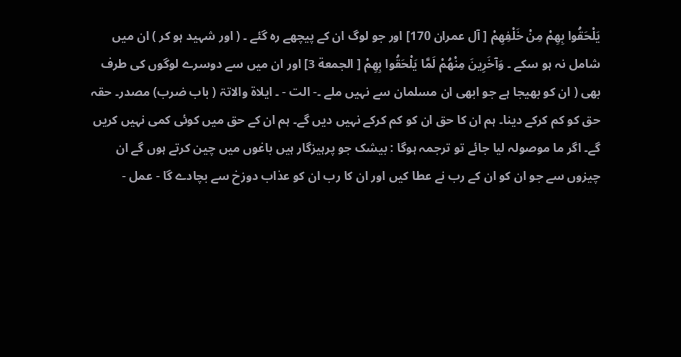يَلْحَقُوا بِهِمْ مِنْ خَلْفِهِمْ [ آل عمران 170] اور جو لوگ ان کے پیچھے رہ گئے ۔ ( اور شہید ہو کر ) ان میں شامل نہ ہو سکے ۔ وَآخَرِينَ مِنْهُمْ لَمَّا يَلْحَقُوا بِهِمْ [ الجمعة 3] اور ان میں سے دوسرے لوگوں کی طرف بھی ( ان کو بھیجا ہے جو ابھی ان مسلمان سے نہیں ملے ۔- الت - ۔ ایلاۃ والاتۃ ( باب ضرب) مصدر۔ حقہ حق کو کم کرکے دینا۔ ہم ان کا حق ان کو کم کرکے نہیں دیں گے۔ ہم ان کے حق میں کوئی کمی نہیں کریں گے۔ اگر ما موصولہ لیا جائے تو ترجمہ ہوگا : بیشک جو پرہیزگار ہیں باغوں میں چین کرتے ہوں گے ان چیزوں سے جو ان کو ان کے رب نے عطا کیں اور ان کا رب ان کو عذاب دوزخ سے بچادے گا - عمل -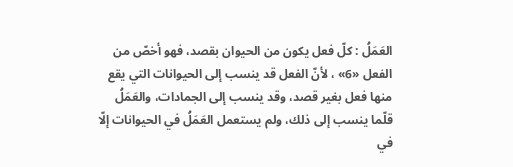العَمَلُ : كلّ فعل يكون من الحیوان بقصد، فهو أخصّ من الفعل «6» ، لأنّ الفعل قد ينسب إلى الحیوانات التي يقع منها فعل بغیر قصد، وقد ينسب إلى الجمادات، والعَمَلُ قلّما ينسب إلى ذلك، ولم يستعمل العَمَلُ في الحیوانات إلّا في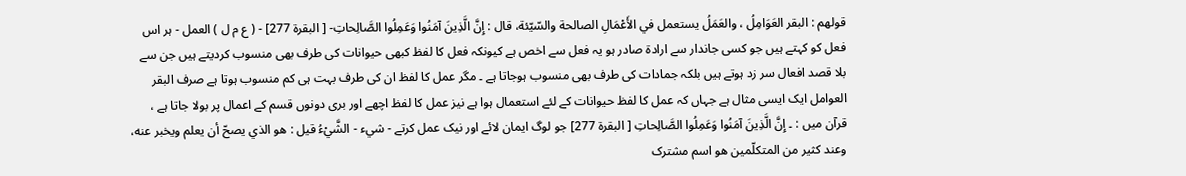قولهم : البقر العَوَامِلُ ، والعَمَلُ يستعمل في الأَعْمَالِ الصالحة والسّيّئة، قال : إِنَّ الَّذِينَ آمَنُوا وَعَمِلُوا الصَّالِحاتِ- [ البقرة 277] - ( ع م ل ) العمل - ہر اس فعل کو کہتے ہیں جو کسی جاندار سے ارادۃ صادر ہو یہ فعل سے اخص ہے کیونکہ فعل کا لفظ کبھی حیوانات کی طرف بھی منسوب کردیتے ہیں جن سے بلا قصد افعال سر زد ہوتے ہیں بلکہ جمادات کی طرف بھی منسوب ہوجاتا ہے ۔ مگر عمل کا لفظ ان کی طرف بہت ہی کم منسوب ہوتا ہے صرف البقر العوامل ایک ایسی مثال ہے جہاں کہ عمل کا لفظ حیوانات کے لئے استعمال ہوا ہے نیز عمل کا لفظ اچھے اور بری دونوں قسم کے اعمال پر بولا جاتا ہے ، قرآن میں : ۔ إِنَّ الَّذِينَ آمَنُوا وَعَمِلُوا الصَّالِحاتِ [ البقرة 277] جو لوگ ایمان لائے اور نیک عمل کرتے - شيء - الشَّيْءُ قيل : هو الذي يصحّ أن يعلم ويخبر عنه، وعند کثير من المتکلّمين هو اسم مشترک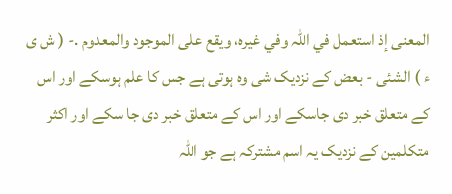المعنی إذ استعمل في اللہ وفي غيره، ويقع علی الموجود والمعدوم .- ( ش ی ء ) الشئی - بعض کے نزدیک شی وہ ہوتی ہے جس کا علم ہوسکے اور اس کے متعلق خبر دی جاسکے اور اس کے متعلق خبر دی جا سکے اور اکثر متکلمین کے نزدیک یہ اسم مشترکہ ہے جو اللہ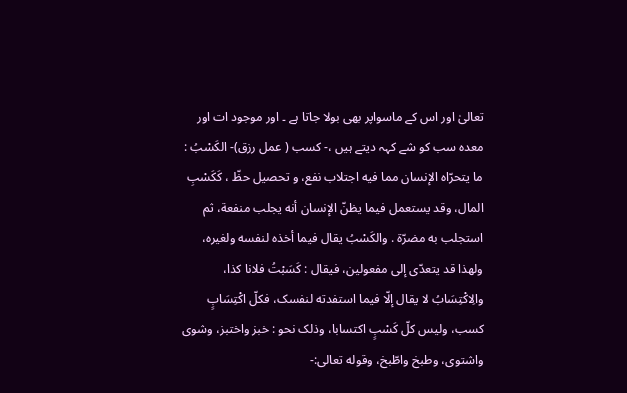تعالیٰ اور اس کے ماسواپر بھی بولا جاتا ہے ۔ اور موجود ات اور معدہ سب کو شے کہہ دیتے ہیں ،- كسب ( عمل رزق)- الكَسْبُ : ما يتحرّاه الإنسان مما فيه اجتلاب نفع، و تحصیل حظّ ، كَكَسْبِ المال، وقد يستعمل فيما يظنّ الإنسان أنه يجلب منفعة، ثم استجلب به مضرّة . والکَسْبُ يقال فيما أخذه لنفسه ولغیره، ولهذا قد يتعدّى إلى مفعولین، فيقال : كَسَبْتُ فلانا کذا، والِاكْتِسَابُ لا يقال إلّا فيما استفدته لنفسک، فكلّ اكْتِسَابٍ کسب، ولیس کلّ كَسْبٍ اکتسابا، وذلک نحو : خبز واختبز، وشوی واشتوی، وطبخ واطّبخ، وقوله تعالی:-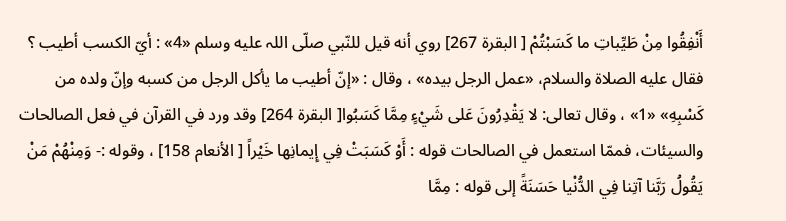أَنْفِقُوا مِنْ طَيِّباتِ ما كَسَبْتُمْ [ البقرة 267] روي أنه قيل للنّبي صلّى اللہ عليه وسلم «4» : أيّ الکسب أطيب ؟ فقال عليه الصلاة والسلام، «عمل الرجل بيده» ، وقال : «إنّ أطيب ما يأكل الرجل من کسبه وإنّ ولده من كَسْبِهِ» «1» ، وقال تعالی: لا يَقْدِرُونَ عَلى شَيْءٍ مِمَّا كَسَبُوا[ البقرة 264] وقد ورد في القرآن في فعل الصالحات والسيئات، فممّا استعمل في الصالحات قوله : أَوْ كَسَبَتْ فِي إِيمانِها خَيْراً [ الأنعام 158] ، وقوله :- وَمِنْهُمْ مَنْ يَقُولُ رَبَّنا آتِنا فِي الدُّنْيا حَسَنَةً إلى قوله : مِمَّا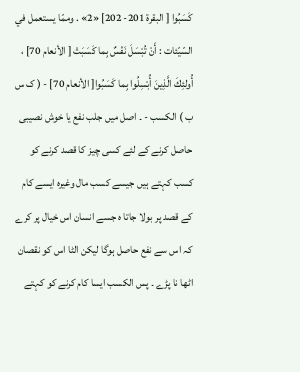كَسَبُوا [ البقرة 201- 202] «2» . وممّا يستعمل في السّيّئات : أَنْ تُبْسَلَ نَفْسٌ بِما كَسَبَتْ [ الأنعام 70] ، أُولئِكَ الَّذِينَ أُبْسِلُوا بِما كَسَبُوا[ الأنعام 70] - ( ک س ب ) الکسب - ۔ اصل میں جلب نفع یا خوش نصیبی حاصل کرنے کے لئے کسی چیز کا قصد کرنے کو کسب کہتے ہیں جیسے کسب مال وغیرہ ایسے کام کے قصد پر بولا جاتا ہ جسے انسان اس خیال پر کرے کہ اس سے نفع حاصل ہوگا لیکن الٹا اس کو نقصان اٹھا نا پڑے ۔ پس الکسب ایسا کام کرنے کو کہتے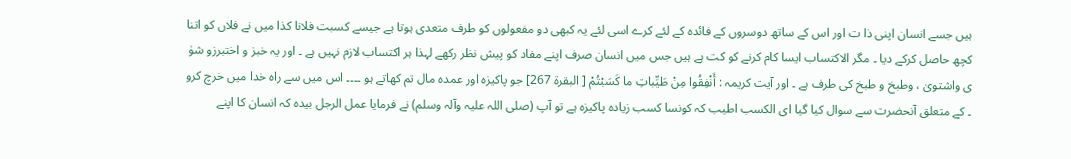ہیں جسے انسان اپنی ذا ت اور اس کے ساتھ دوسروں کے فائدہ کے لئے کرے اسی لئے یہ کبھی دو مفعولوں کو طرف متعدی ہوتا ہے جیسے کسبت فلانا کذا میں نے فلاں کو اتنا کچھ حاصل کرکے دیا ۔ مگر الاکتساب ایسا کام کرنے کو کت ہے ہیں جس میں انسان صرف اپنے مفاد کو پیش نظر رکھے لہذا ہر اکتساب لازم نہیں ہے ۔ اور یہ خبز و اختبرزو شوٰ ی واشتویٰ ، وطبخ و طبخ کی طرف ہے ۔ اور آیت کریمہ : أَنْفِقُوا مِنْ طَيِّباتِ ما كَسَبْتُمْ [ البقرة 267] جو پاکیزہ اور عمدہ مال تم کھاتے ہو ۔۔۔۔ اس میں سے راہ خدا میں خرچ کرو ۔ کے متعلق آنحضرت سے سوال کیا گیا ای الکسب اطیب کہ کونسا کسب زیادہ پاکیزہ ہے تو آپ (صلی اللہ علیہ وآلہ وسلم) نے فرمایا عمل الرجل بیدہ کہ انسان کا اپنے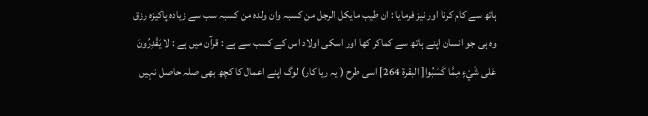ہاتھ سے کام کرنا اور نیز فرمایا : ان طیب مایکل الرجل من کسبہ وان ولدہ من کسبہ سب سے زیادہ پاکیزہ رزق وہ ہی جو انسان اپنے ہاتھ سے کماکر کھا اور اسکی اولاد اس کے کسب سے ہے : قرآن میں ہے : لا يَقْدِرُونَ عَلى شَيْءٍ مِمَّا كَسَبُوا[ البقرة 264] اسی طرح ( یہ ریا کار) لوگ اپنے اعمال کا کچھ بھی صلہ حاصل نہیں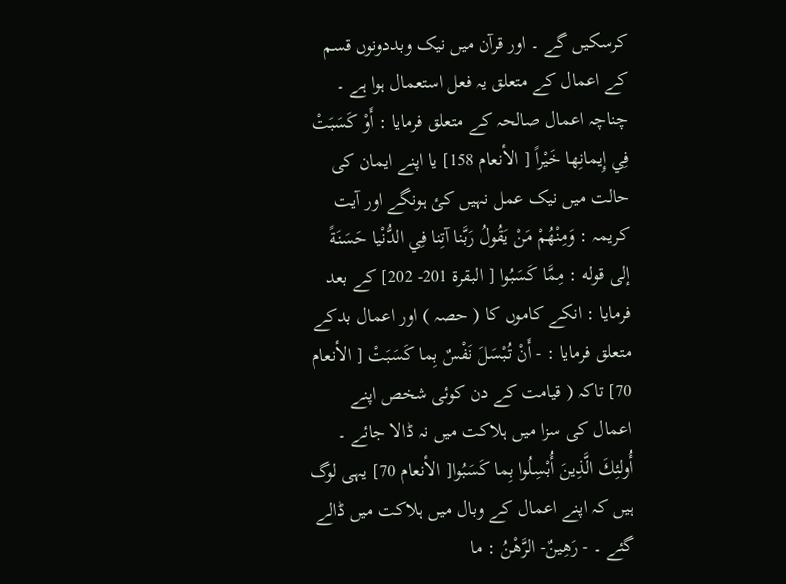کرسکیں گے ۔ اور قرآن میں نیک وبددونوں قسم کے اعمال کے متعلق یہ فعل استعمال ہوا ہے ۔ چناچہ اعمال صالحہ کے متعلق فرمایا : أَوْ كَسَبَتْ فِي إِيمانِها خَيْراً [ الأنعام 158] یا اپنے ایمان کی حالت میں نیک عمل نہیں کئ ہونگے اور آیت کریمہ : وَمِنْهُمْ مَنْ يَقُولُ رَبَّنا آتِنا فِي الدُّنْيا حَسَنَةً إلى قوله : مِمَّا كَسَبُوا [ البقرة 201- 202] کے بعد فرمایا : انکے کاموں کا ( حصہ ) اور اعمال بدکے متعلق فرمایا : - أَنْ تُبْسَلَ نَفْسٌ بِما كَسَبَتْ [ الأنعام 70] تاکہ ( قیامت کے دن کوئی شخص اپنے اعمال کی سزا میں ہلاکت میں نہ ڈالا جائے ۔ أُولئِكَ الَّذِينَ أُبْسِلُوا بِما كَسَبُوا[ الأنعام 70] یہی لوگ ہیں کہ اپنے اعمال کے وبال میں ہلاکت میں ڈالے گئے ۔ - رَهِينٌ- الرَّهْنُ : ما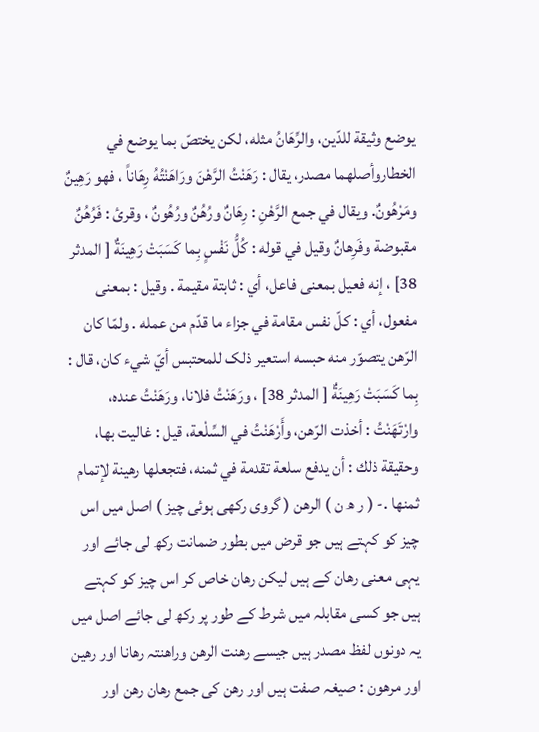يوضع وثیقة للدّين، والرِّهَانُ مثله، لکن يختصّ بما يوضع في الخطاروأصلهما مصدر، يقال : رَهَنْتُ الرَّهْنَ ورَاهَنْتُهُ رِهَاناً ، فهو رَهِينٌ ومَرْهُونٌ. ويقال في جمع الرَّهْنِ : رِهَانٌ ورُهُنٌ ورُهُونٌ ، وقرئ : فَرُهُنٌ مقبوضة وفَرِهانٌ وقیل في قوله : كُلُّ نَفْسٍ بِما كَسَبَتْ رَهِينَةٌ [ المدثر 38] ، إنه فعیل بمعنی فاعل، أي : ثابتة مقیمة . وقیل : بمعنی مفعول، أي : كلّ نفس مقامة في جزاء ما قدّم من عمله . ولمّا کان الرّهن يتصوّر منه حبسه استعیر ذلک للمحتبس أيّ شيء کان، قال : بِما كَسَبَتْ رَهِينَةٌ [ المدثر 38] ، ورَهَنْتُ فلانا، ورَهَنْتُ عنده، وارْتَهَنْتُ : أخذت الرّهن، وأَرْهَنْتُ في السِّلْعة، قيل : غالیت بها، وحقیقة ذلك : أن يدفع سلعة تقدمة في ثمنه، فتجعلها رهينة لإتمام ثمنها .- ( ر ھ ن ) الرھن ( گروی رکھی ہوئی چیز ) اصل میں اس چیز کو کہتے ہیں جو قرض میں بطور ضمانت رکھ لی جائے اور یہی معنی رھان کے ہیں لیکن رھان خاص کر اس چیز کو کہتے ہیں جو کسی مقابلہ میں شرط کے طور پر رکھ لی جائے اصل میں یہ دونوں لفظ مصدر ہیں جیسے رھنت الرھن وراھنتہ رھانا اور رھین اور مرھون : صیغہ صفت ہیں اور رھن کی جمع رھان رھن اور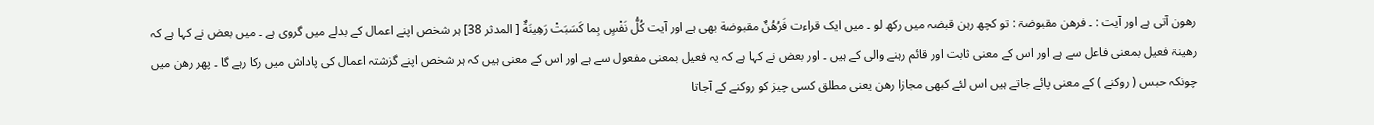رھون آتی ہے اور آیت : ۔ فرھن مقبوضۃ : تو کچھ رہن قبضہ میں رکھ لو ۔ میں ایک قراءت فَرُهُنٌ مقبوضة بھی ہے اور آیت كُلُّ نَفْسٍ بِما كَسَبَتْ رَهِينَةٌ [ المدثر 38] ہر شخص اپنے اعمال کے بدلے میں گروی ہے ۔ میں بعض نے کہا ہے کہ رھینۃ فعیل بمعنی فاعل سے ہے اور اس کے معنی ثابت اور قائم رہنے والی کے ہیں ۔ اور بعض نے کہا ہے کہ یہ فعیل بمعنی مفعول سے ہے اور اس کے معنی ہیں کہ ہر شخص اپنے گزشتہ اعمال کی پاداش میں رکا رہے گا ۔ پھر رھن میں چونکہ حبس ( روکنے ) کے معنی پائے جاتے ہیں اس لئے کبھی مجازا رھن یعنی مطلق کسی چیز کو روکنے کے آجاتا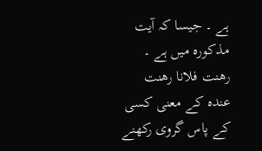ہے ۔ جیسا کہ آیت مذکورہ میں ہے ۔ رھنت فلانا رھنت عنده کے معنی کسی کے پاس گروی رکھنے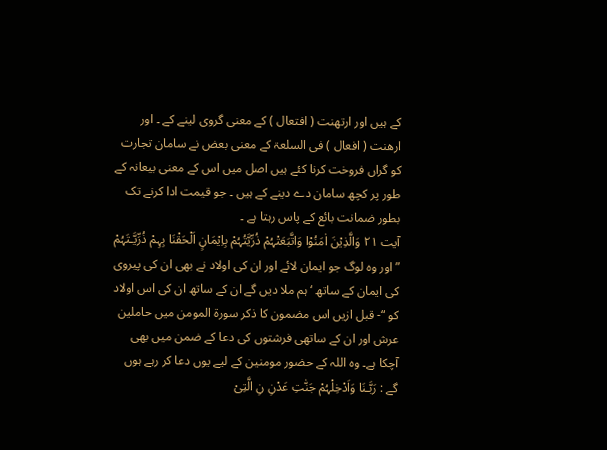کے ہیں اور ارتھنت ( افتعال ) کے معنی گروی لینے کے ۔ اور ارھنت ( افعال ) فی السلعۃ کے معنی بعض نے سامان تجارت کو گراں فروخت کرنا کئے ہیں اصل میں اس کے معنی بیعانہ کے طور پر کچھ سامان دے دینے کے ہیں ۔ جو قیمت ادا کرنے تک بطور ضمانت بائع کے پاس رہتا ہے ۔
آیت ٢١ وَالَّذِیْنَ اٰمَنُوْا وَاتَّبَعَتْہُمْ ذُرِّیَّتُہُمْ بِاِیْمَانٍ اَلْحَقْنَا بِہِمْ ذُرِّیَّـتَہُمْ ” اور وہ لوگ جو ایمان لائے اور ان کی اولاد نے بھی ان کی پیروی کی ایمان کے ساتھ ‘ ہم ملا دیں گے ان کے ساتھ ان کی اس اولاد کو “- قبل ازیں اس مضمون کا ذکر سورة المومن میں حاملین عرش اور ان کے ساتھی فرشتوں کی دعا کے ضمن میں بھی آچکا ہے۔ وہ اللہ کے حضور مومنین کے لیے یوں دعا کر رہے ہوں گے : رَبَّـنَا وَاَدْخِلْہُمْ جَنّٰتِ عَدْنِ نِ الَّتِیْ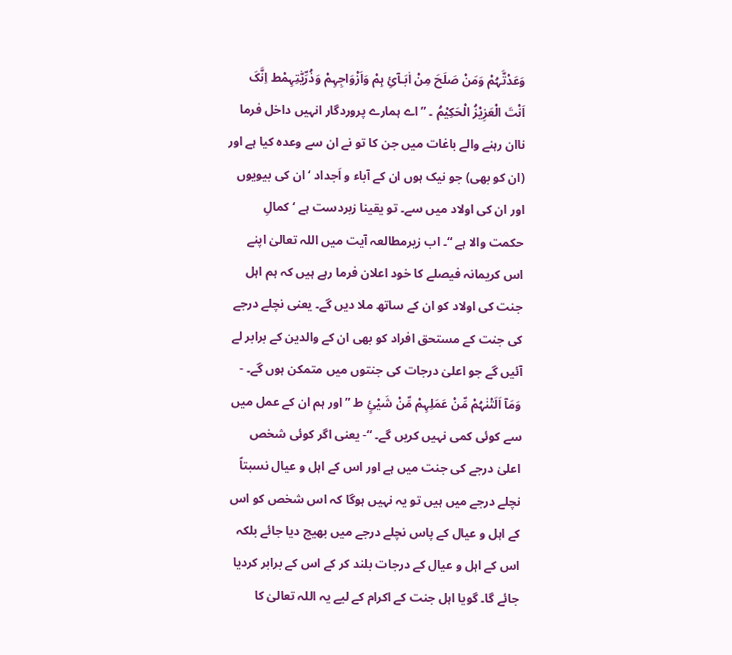وَعَدْتَّہُمْ وَمَنْ صَلَحَ مِنْ اٰبَـآئِ ہِمْ وَاَزْوَاجِہِمْ وَذُرِّیّٰتِہِمْط اِنَّکَ اَنْتَ الْعَزِیْزُ الْحَکِیْمُ ۔ ” اے ہمارے پروردگار انہیں داخل فرما ناان رہنے والے باغات میں جن کا تو نے ان سے وعدہ کیا ہے اور (ان کو بھی) جو نیک ہوں ان کے آباء و اَجداد ‘ ان کی بیویوں اور ان کی اولاد میں سے۔ تو یقینا زبردست ہے ‘ کمالِ حکمت والا ہے “۔ اب زیرمطالعہ آیت میں اللہ تعالیٰ اپنے اس کریمانہ فیصلے کا خود اعلان فرما رہے ہیں کہ ہم اہل جنت کی اولاد کو ان کے ساتھ ملا دیں گے۔ یعنی نچلے درجے کی جنت کے مستحق افراد کو بھی ان کے والدین کے برابر لے آئیں گے جو اعلیٰ درجات کی جنتوں میں متمکن ہوں گے۔ - وَمَآ اَلَتْنٰہُمْ مِّنْ عَمَلِہِمْ مِّنْ شَیْئٍ ط ” اور ہم ان کے عمل میں سے کوئی کمی نہیں کریں گے۔ “- یعنی اگر کوئی شخص اعلیٰ درجے کی جنت میں ہے اور اس کے اہل و عیال نسبتاً نچلے درجے میں ہیں تو یہ نہیں ہوگا کہ اس شخص کو اس کے اہل و عیال کے پاس نچلے درجے میں بھیج دیا جائے بلکہ اس کے اہل و عیال کے درجات بلند کر کے اس کے برابر کردیا جائے گا۔ گویا اہل جنت کے اکرام کے لیے یہ اللہ تعالیٰ کا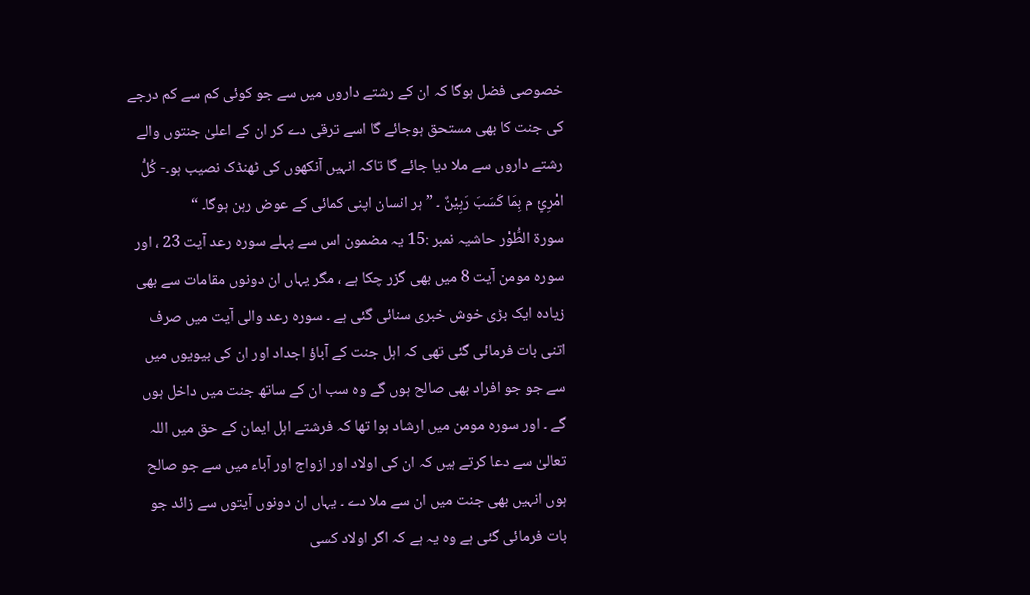خصوصی فضل ہوگا کہ ان کے رشتے داروں میں سے جو کوئی کم سے کم درجے کی جنت کا بھی مستحق ہوجائے گا اسے ترقی دے کر ان کے اعلیٰ جنتوں والے رشتے داروں سے ملا دیا جائے گا تاکہ انہیں آنکھوں کی ٹھنڈک نصیب ہو۔- کُلُّ امْرِیٍٔ م بِمَا کَسَبَ رَہِیْنٌ ۔ ” ہر انسان اپنی کمائی کے عوض رہن ہوگا۔ “
سورة الطُّوْر حاشیہ نمبر :15 یہ مضمون اس سے پہلے سورہ رعد آیت 23 ، اور سورہ مومن آیت 8 میں بھی گزر چکا ہے ، مگر یہاں ان دونوں مقامات سے بھی زیادہ ایک بڑی خوش خبری سنائی گئی ہے ۔ سورہ رعد والی آیت میں صرف اتنی بات فرمائی گئی تھی کہ اہل جنت کے آباؤ اجداد اور ان کی بیویوں میں سے جو جو افراد بھی صالح ہوں گے وہ سب ان کے ساتھ جنت میں داخل ہوں گے ۔ اور سورہ مومن میں ارشاد ہوا تھا کہ فرشتے اہل ایمان کے حق میں اللہ تعالیٰ سے دعا کرتے ہیں کہ ان کی اولاد اور ازواج اور آباء میں سے جو صالح ہوں انہیں بھی جنت میں ان سے ملا دے ۔ یہاں ان دونوں آیتوں سے زائد جو بات فرمائی گئی ہے وہ یہ ہے کہ اگر اولاد کسی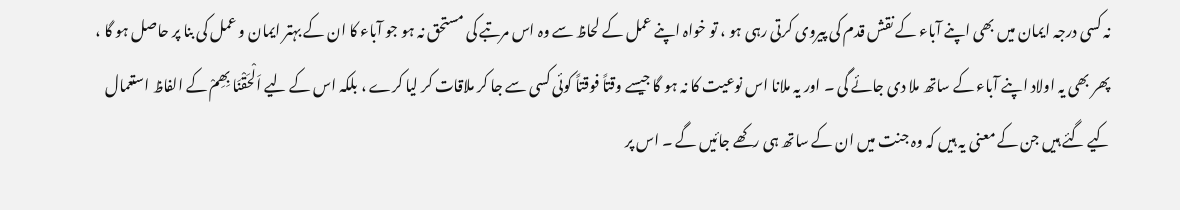نہ کسی درجہ ایمان میں بھی اپنے آباء کے نقش قدم کی پیروی کرتی رہی ہو ، تو خواہ اپنے عمل کے لحاظ سے وہ اس مرتبے کی مستحق نہ ہو جو آباء کا ان کے بہتر ایمان و عمل کی بنا پر حاصل ہو گا ، پھر بھی یہ اولاد اپنے آباء کے ساتھ ملا دی جائے گی ۔ اور یہ ملانا اس نوعیت کا نہ ہو گا جیسے وقتاً فوقتاً کوئی کسی سے جا کر ملاقات کر لیا کرے ، بلکہ اس کے لیے اَلْحَقْنَا بِھِمْ کے الفاظ استعمال کیے گئے ہیں جن کے معنی یہ ہیں کہ وہ جنت میں ان کے ساتھ ہی رکھے جائیں گے ۔ اس پر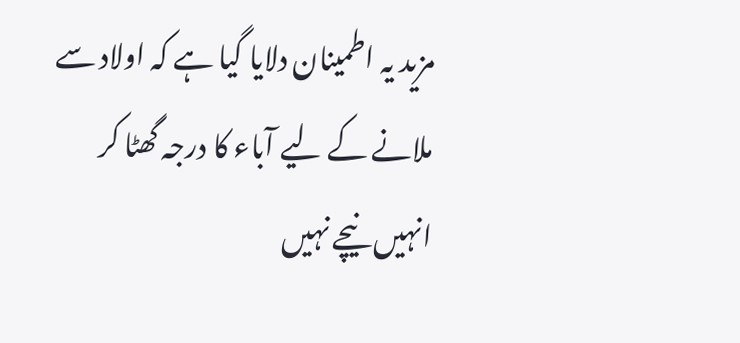مزید یہ اطمینان دلایا گیا ہے کہ اولاد سے ملانے کے لیے آباء کا درجہ گھٹا کر انہیں نیچے نہیں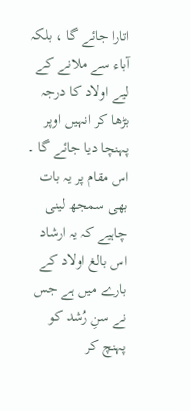اتارا جائے گا ، بلکہ آباء سے ملانے کے لیے اولاد کا درجہ بڑھا کر انہیں اوپر پہنچا دیا جائے گا ۔ اس مقام پر یہ بات بھی سمجھ لینی چاہیے کہ یہ ارشاد اس بالغ اولاد کے بارے میں ہے جس نے سنِ رُشد کو پہنچ کر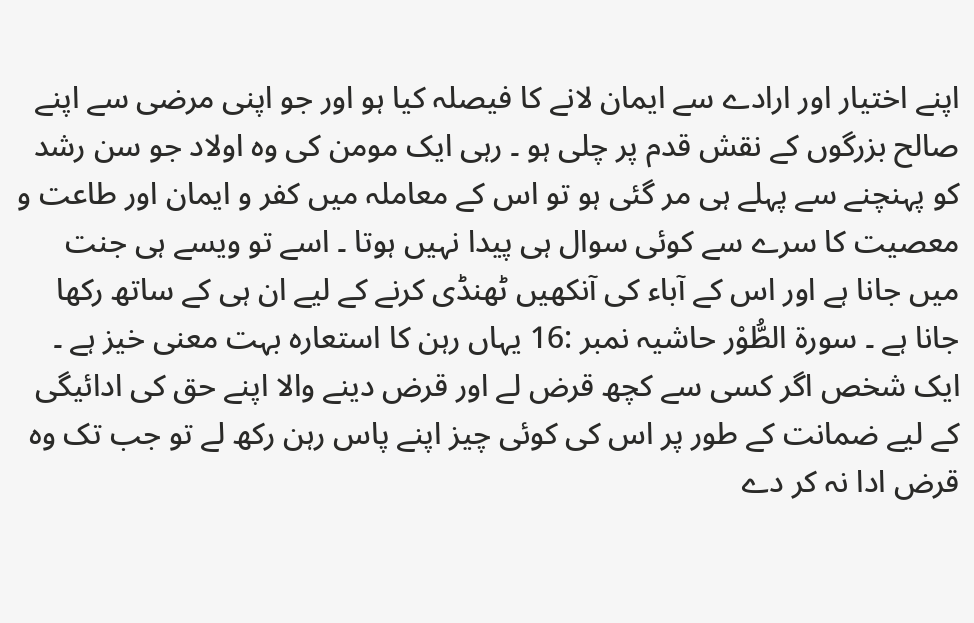اپنے اختیار اور ارادے سے ایمان لانے کا فیصلہ کیا ہو اور جو اپنی مرضی سے اپنے صالح بزرگوں کے نقش قدم پر چلی ہو ۔ رہی ایک مومن کی وہ اولاد جو سن رشد کو پہنچنے سے پہلے ہی مر گئی ہو تو اس کے معاملہ میں کفر و ایمان اور طاعت و معصیت کا سرے سے کوئی سوال ہی پیدا نہیں ہوتا ۔ اسے تو ویسے ہی جنت میں جانا ہے اور اس کے آباء کی آنکھیں ٹھنڈی کرنے کے لیے ان ہی کے ساتھ رکھا جانا ہے ۔ سورة الطُّوْر حاشیہ نمبر :16 یہاں رہن کا استعارہ بہت معنی خیز ہے ۔ ایک شخص اگر کسی سے کچھ قرض لے اور قرض دینے والا اپنے حق کی ادائیگی کے لیے ضمانت کے طور پر اس کی کوئی چیز اپنے پاس رہن رکھ لے تو جب تک وہ قرض ادا نہ کر دے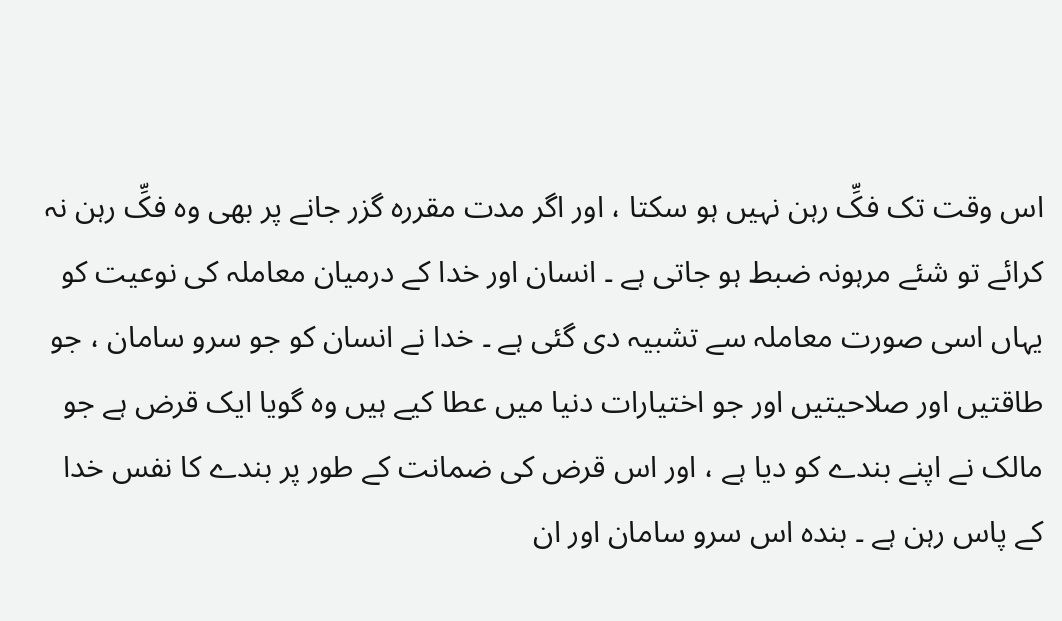اس وقت تک فکِّ رہن نہیں ہو سکتا ، اور اگر مدت مقررہ گزر جانے پر بھی وہ فکِّ رہن نہ کرائے تو شئے مرہونہ ضبط ہو جاتی ہے ۔ انسان اور خدا کے درمیان معاملہ کی نوعیت کو یہاں اسی صورت معاملہ سے تشبیہ دی گئی ہے ۔ خدا نے انسان کو جو سرو سامان ، جو طاقتیں اور صلاحیتیں اور جو اختیارات دنیا میں عطا کیے ہیں وہ گویا ایک قرض ہے جو مالک نے اپنے بندے کو دیا ہے ، اور اس قرض کی ضمانت کے طور پر بندے کا نفس خدا کے پاس رہن ہے ۔ بندہ اس سرو سامان اور ان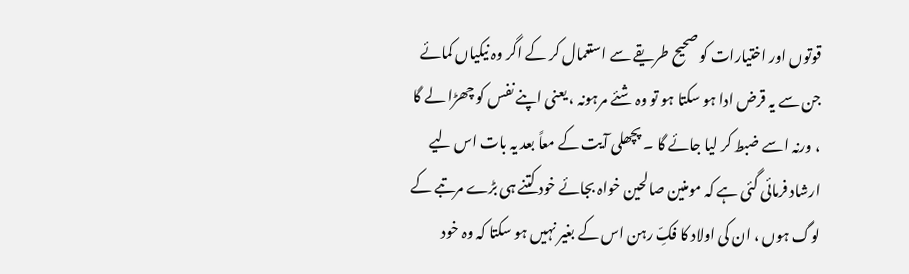قوتوں اور اختیارات کو صحیح طریقے سے استعمال کر کے اگر وہ نیکیاں کمائے جن سے یہ قرض ادا ہو سکتا ہو تو وہ شئے مرہونہ ، یعنی اپنے نفس کو چھڑا لے گا ، ورنہ اسے ضبط کر لیا جائے گا ۔ پچھلی آیت کے معاً بعد یہ بات اس لیے ارشاد فرمائی گئی ہے کہ مومنین صالحین خواہ بجائے خود کتنے ہی بڑے مرتبے کے لوگ ہوں ، ان کی اولاد کا فکِّ رہن اس کے بغیر نہیں ہو سکتا کہ وہ خود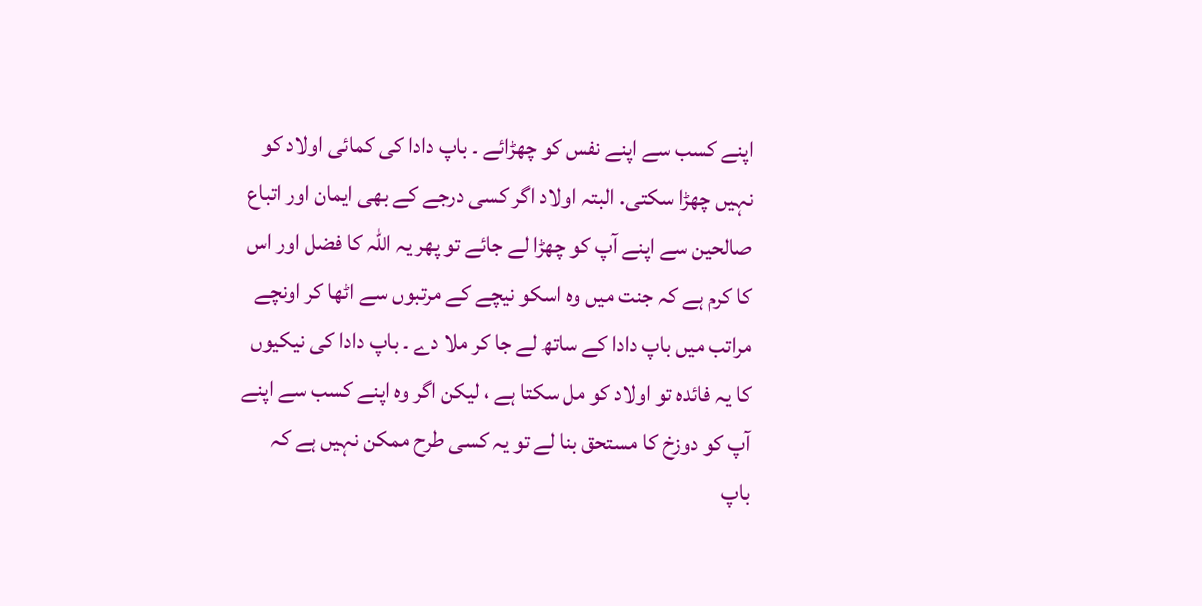اپنے کسب سے اپنے نفس کو چھڑائے ۔ باپ دادا کی کمائی اولاد کو نہیں چھڑا سکتی. البتہ اولاد اگر کسی درجے کے بھی ایمان اور اتباع صالحین سے اپنے آپ کو چھڑا لے جائے تو پھر یہ اللہ کا فضل اور اس کا کرم ہے کہ جنت میں وہ اسکو نیچے کے مرتبوں سے اٹھا کر اونچے مراتب میں باپ دادا کے ساتھ لے جا کر ملا دے ۔ باپ دادا کی نیکیوں کا یہ فائدہ تو اولاد کو مل سکتا ہے ، لیکن اگر وہ اپنے کسب سے اپنے آپ کو دوزخ کا مستحق بنا لے تو یہ کسی طرح ممکن نہیں ہے کہ باپ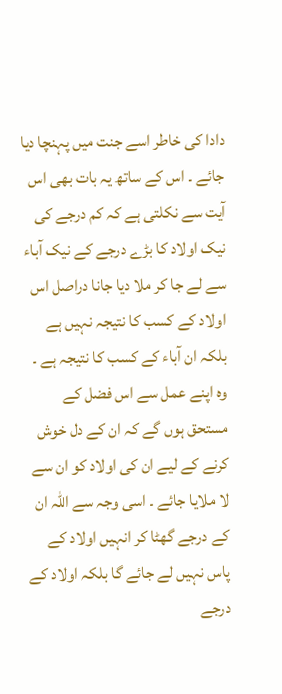دادا کی خاطر اسے جنت میں پہنچا دیا جائے ۔ اس کے ساتھ یہ بات بھی اس آیت سے نکلتی ہے کہ کم درجے کی نیک اولاد کا بڑے درجے کے نیک آباء سے لے جا کر ملا دیا جانا دراصل اس اولاد کے کسب کا نتیجہ نہیں ہے بلکہ ان آباء کے کسب کا نتیجہ ہے ۔ وہ اپنے عمل سے اس فضل کے مستحق ہوں گے کہ ان کے دل خوش کرنے کے لیے ان کی اولاد کو ان سے لا ملایا جائے ۔ اسی وجہ سے اللہ ان کے درجے گھٹا کر انہیں اولاد کے پاس نہیں لے جائے گا بلکہ اولاد کے درجے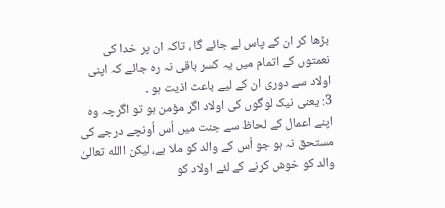بڑھا کر ان کے پاس لے جائے گا ، تاکہ ان پر خدا کی نعمتوں کے اتمام میں یہ کسر باقی نہ رہ جائے کہ اپنی اولاد سے دوری ان کے لیے باعث اذیت ہو ۔
3: یعنی نیک لوگوں کی اولاد اگر مؤمن ہو تو اگرچہ وہ اپنے اعمال کے لحاظ سے جنت میں اُس اُونچے درجے کی مستحق نہ ہو جو اُس کے والد کو ملا ہے، لیکن االله تعالیٰ والد کو خوش کرنے کے لئے اولاد کو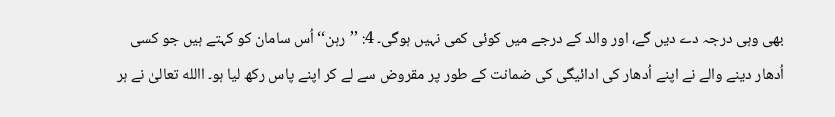بھی وہی درجہ دے دیں گے، اور والد کے درجے میں کوئی کمی نہیں ہوگی۔ 4: ’’رہن‘‘ اُس سامان کو کہتے ہیں جو کسی اُدھار دینے والے نے اپنے اُدھار کی ادائیگی کی ضمانت کے طور پر مقروض سے لے کر اپنے پاس رکھ لیا ہو۔ االله تعالیٰ نے ہر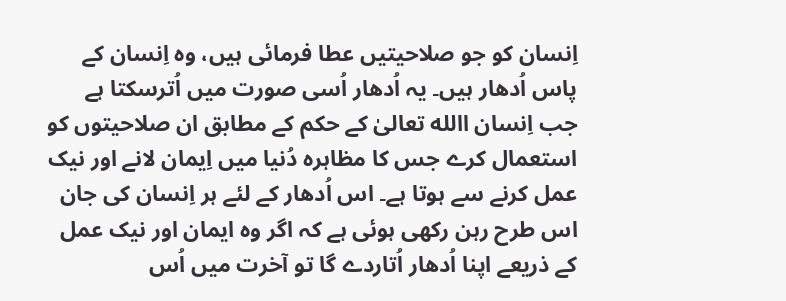اِنسان کو جو صلاحیتیں عطا فرمائی ہیں، وہ اِنسان کے پاس اُدھار ہیں۔ یہ اُدھار اُسی صورت میں اُترسکتا ہے جب اِنسان االله تعالیٰ کے حکم کے مطابق ان صلاحیتوں کو استعمال کرے جس کا مظاہرہ دُنیا میں اِیمان لانے اور نیک عمل کرنے سے ہوتا ہے۔ اس اُدھار کے لئے ہر اِنسان کی جان اس طرح رہن رکھی ہوئی ہے کہ اگر وہ ایمان اور نیک عمل کے ذریعے اپنا اُدھار اُتاردے گا تو آخرت میں اُس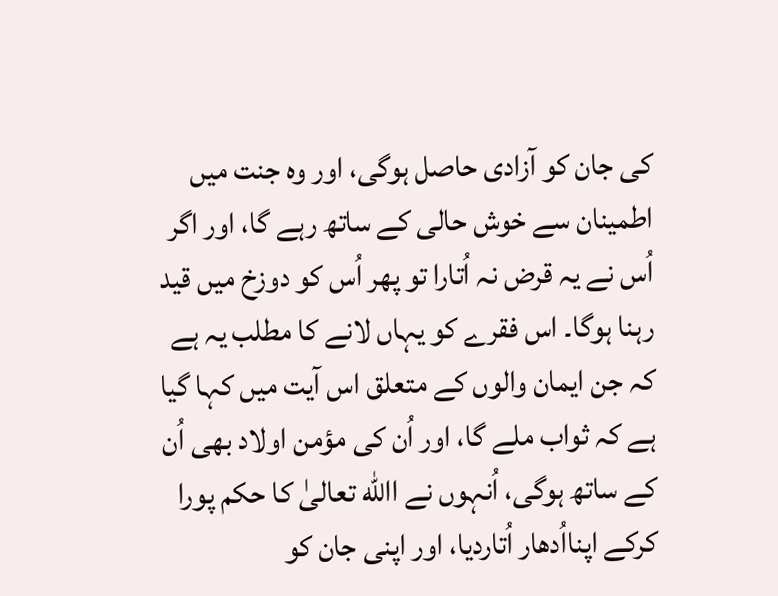کی جان کو آزادی حاصل ہوگی، اور وہ جنت میں اطمینان سے خوش حالی کے ساتھ رہے گا، اور اگر اُس نے یہ قرض نہ اُتارا تو پھر اُس کو دوزخ میں قید رہنا ہوگا۔ اس فقرے کو یہاں لانے کا مطلب یہ ہے کہ جن ایمان والوں کے متعلق اس آیت میں کہا گیا ہے کہ ثواب ملے گا، اور اُن کی مؤمن اولاد بھی اُن کے ساتھ ہوگی، اُنہوں نے االله تعالیٰ کا حکم پورا کرکے اپنااُدھار اُتاردیا، اور اپنی جان کو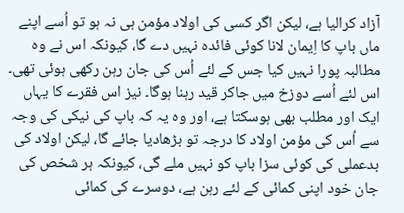آزاد کرالیا ہے، لیکن اگر کسی کی اولاد مؤمن ہی نہ ہو تو اُسے اپنے ماں باپ کا اِیمان لانا کوئی فائدہ نہیں دے گا، کیونکہ اس نے وہ مطالبہ پورا نہیں کیا جس کے لئے اُس کی جان رہن رکھی ہوئی تھی۔ اس لئے اُسے دوزخ میں جاکر قید رہنا ہوگا۔ نیز اس فقرے کا یہاں ایک اور مطلب بھی ہوسکتا ہے، اور وہ یہ کہ باپ کی نیکی کی وجہ سے اُس کی مؤمن اولاد کا درجہ تو بڑھادیا جائے گا، لیکن اولاد کی بدعملی کی کوئی سزا باپ کو نہیں ملے گی، کیونکہ ہر شخص کی جان خود اپنی کمائی کے لئے رہن ہے، دوسرے کی کمائی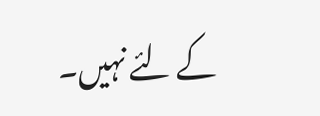کے لئے نہیں۔